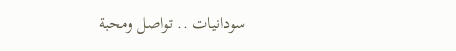سودانيات .. تواصل ومحبة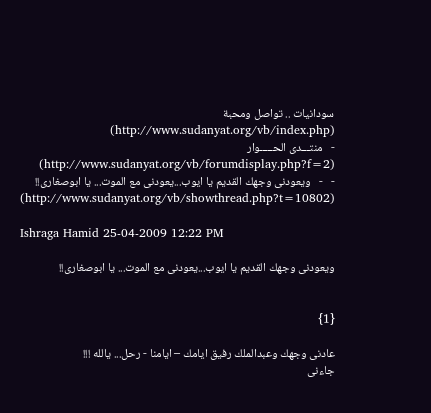سودانيات .. تواصل ومحبة (http://www.sudanyat.org/vb/index.php)
-   منتـــدى الحـــــوار (http://www.sudanyat.org/vb/forumdisplay.php?f=2)
-   -   ويعودنى وجهك القديم يا ايوب...يعودنى مع الموت... يا ابوصغارى!! (http://www.sudanyat.org/vb/showthread.php?t=10802)

Ishraga Hamid 25-04-2009 12:22 PM

ويعودنى وجهك القديم يا ايوب...يعودنى مع الموت... يا ابوصغارى!!


{1}

عادنى وجهك وعبدالملك رفيق ايامك – ايامنا - رحل... يالله !!!
جاءنى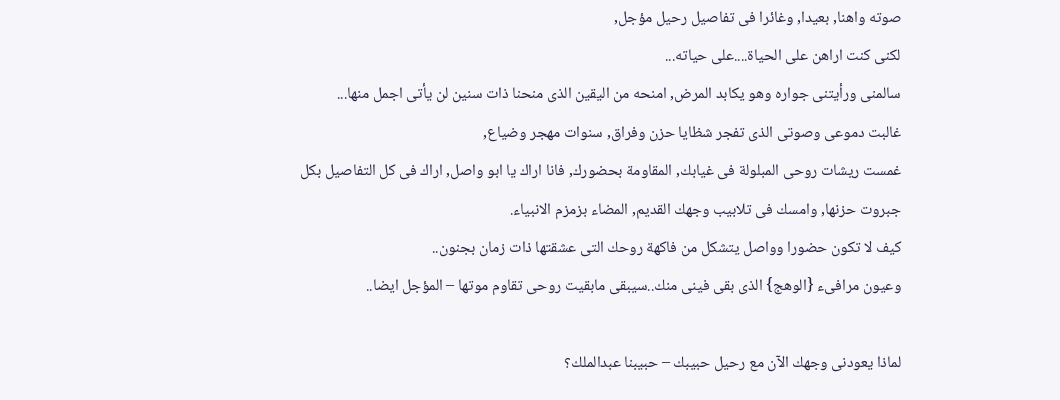صوته واهنا, بعيدا, وغائرا فى تفاصيل رحيل مؤجل,
لكنى كنت اراهن على الحياة....على حياته...
سالمنى ورأيتنى جواره وهو يكابد المرض, امنحه من اليقين الذى منحنا ذات سنين لن يأتى اجمل منها...
غالبت دموعى وصوتى الذى تفجر شظايا حزن وفراق, سنوات مهجر وضياع,
غمست ريشات روحى المبلولة فى غيابك, المقاومة بحضورك, فانا اراك يا ابو واصل, اراك فى كل التفاصيل بكل جبروت حزنها, وامسك فى تلابيب وجهك القديم, المضاء بزمزم الانبياء.
كيف لا تكون حضورا وواصل يتشكل من فاكهة روحك التى عشقتها ذات زمان بجنون..
وعيون مرافىء {الوهج} الذى بقى فينى منك..سيبقى مابقيت روحى تقاوم موتها – المؤجل ايضا..

لماذا يعودنى وجهك الآن مع رحيل حبيبك – حبيبنا عبدالملك؟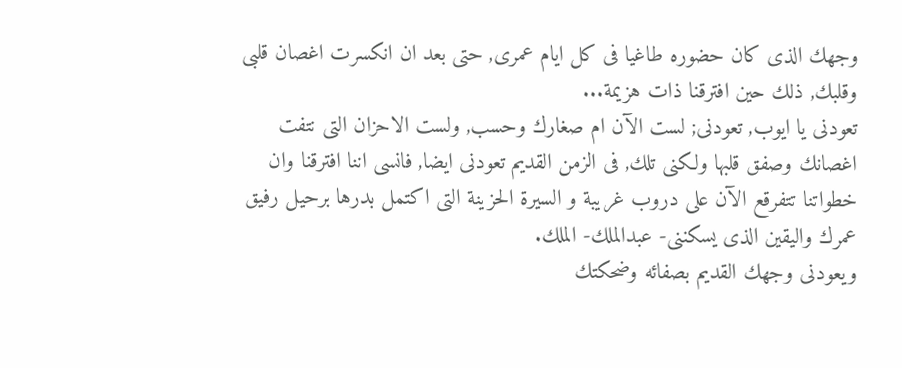وجهك الذى كان حضوره طاغيا فى كل ايام عمرى, حتى بعد ان انكسرت اغصان قلبى وقلبك, ذلك حين افترقنا ذات هزيمة...
تعودنى يا ايوب, تعودنى; لست الآن ام صغارك وحسب, ولست الاحزان التى نتفت اغصانك وصفق قلبها ولكنى تلك, فى الزمن القديم تعودنى ايضا, فانسى اننا افترقنا وان خطواتنا تتفرقع الآن على دروب غريبة و السيرة الحزينة التى اكتمل بدرها برحيل رفيق عمرك واليقين الذى يسكننى- عبدالملك- الملك.
ويعودنى وجهك القديم بصفائه وضحكتك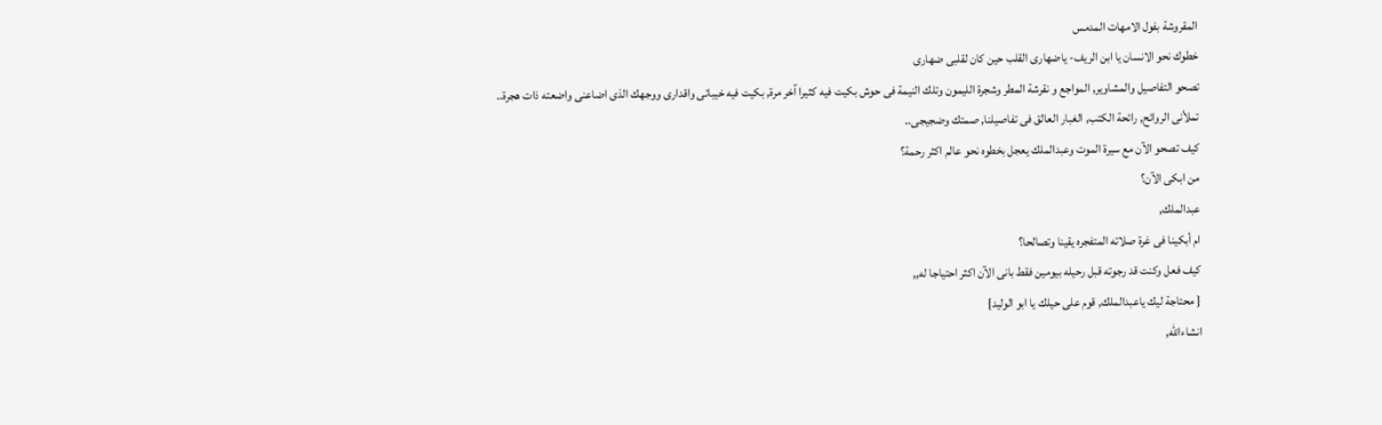المقروشة بفول الامهات المدمس
خطوك نحو الانسان يا ابن الريف- ياضهارى القلب حين كان لقلبى ضهارى
تصحو التفاصيل والمشاوير, المواجع و نقرشة المطر وشجرة الليمون وتلك النيمة فى حوش بكيت فيه كثيرا آخر مرة, بكيت فيه خيباتى واقدارى ووجهك الذى اضاعنى واضعته ذات هجرة..
تملأنى الروائح, رائحة الكتب, الغبار العالق فى تفاصيلنا, صمتك وضجيجى..
كيف تصحو الآن مع سيرة الموت وعبدالملك يعجل بخطوه نحو عالم اكثر رحمة؟
من ابكى الآن؟
عبدالملك,
ام أبكينا فى غرة صلاته المتفجره يقينا وتصالحا؟
كيف فعل وكنت قد رجوته قبل رحيله بيومين فقط بانى الآن اكثر احتياجا له,,
{ محتاجة ليك ياعبدالملك, قوم على حيلك يا ابو الوليد}
انشاءالله,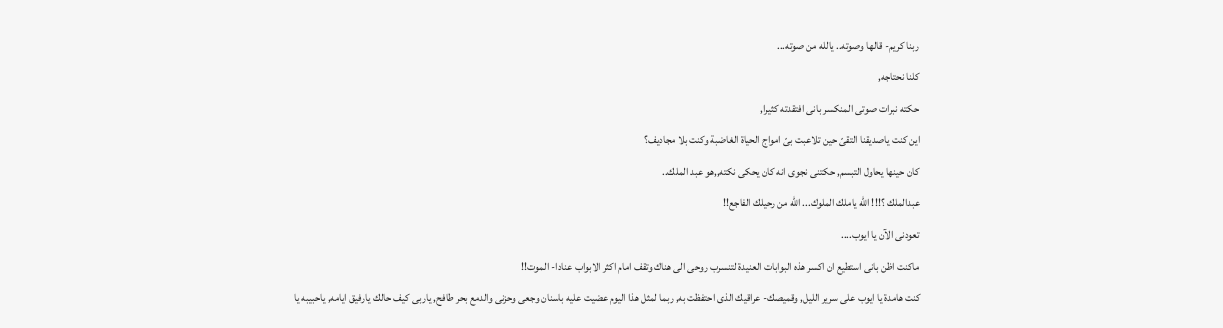ربنا كريم- قالها وصوته.. يالله من صوته...
كلنا نحتاجه,
حكته نبرات صوتى المنكسر بانى افتقدته كثيرا,
اين كنت ياصديقنا التقىّ حين تلاعبت بىّ امواج الحياة الغاضبة وكنت بلا مجاديف؟
كان حينها يحاول التبسم, حكتنى نجوى انه كان يحكى نكته,,هو عبد الملك..
عبدالملك ؟!!! الله ياملك الملوك... الله من رحيلك الفاجع!!
تعودنى الآن يا ايوب....
ماكنت اظن بانى استطيع ان اكسر هذه البوابات العنيدة لتنسرب روحى الى هناك وتقف امام اكثر الابواب عنادا- الموت!!
كنت هامدة يا ايوب على سرير الليل, وقميصك- عراقيك الذى احتفظت به, ربما لمثل هذا اليوم عضيت عليه باسنان وجعى وحزنى والدمع بحر طافح, ياربى كيف حالك يارفيق ايامه, ياحبيبه يا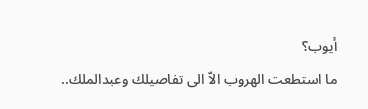أيوب؟
ما استطعت الهروب الاّ الى تفاصيلك وعبدالملك..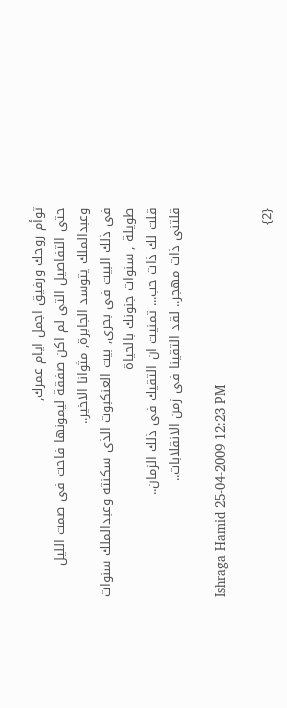توأم روحك ورفيق اجمل ايام عمرك,
حتى التفاصيل التى لم اكن صفقة ليمونها فاحت فى صمت الليل وعبدالملك يتوسد الجابرة, مثوانا الاخير..
فى ذلك البيت فى بحرى, بيت العنكبوت الذى سكنته وعبدالملك سنوات طويلة , سنوات جنونك بالحياة
قلت لك ذات حب... تمنيت ان التقيك فى ذلك الزمان..
قلتنى ذات مهجر.. لقد التقينا فى زمن الانقلابات..

Ishraga Hamid 25-04-2009 12:23 PM

{2}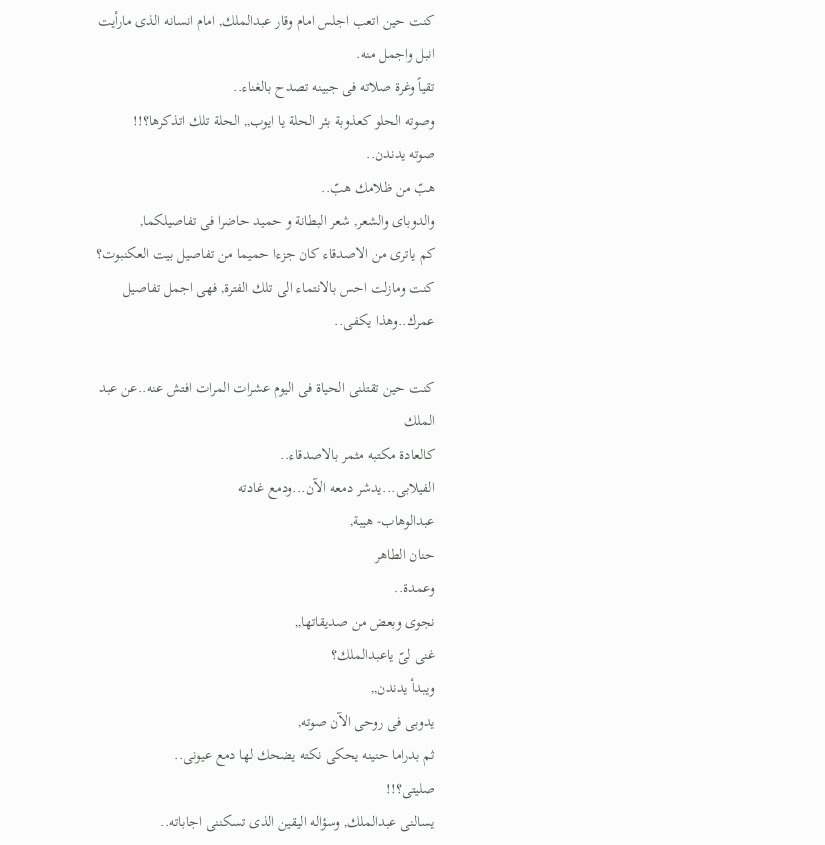كنت حين اتعب اجلس امام وقار عبدالملك, امام انسانه الذى مارأيت انبل واجمل منه.
تقياً وغرة صلاته فى جبينه تصدح بالغناء..
وصوته الحلو كعذوبة بئر الحلة يا ايوب,, الحلة تلك اتذكرها؟!!
صوته يدندن..
هبّ من ظلامك هبّ..
والدوباى والشعر, شعر البطانة و حميد حاضرا فى تفاصيلكما,
كم ياترى من الاصدقاء كان جزءا حميما من تفاصيل بيت العكنبوت؟
كنت ومازلت احس بالانتماء الى تلك الفترة, فهى اجمل تفاصيل عمرك..وهذا يكفى..

كنت حين تقتلنى الحياة فى اليوم عشرات المرات افتش عنه..عن عبد الملك
كالعادة مكتبه مثمر بالاصدقاء..
الفيلابى...يدشر دمعه الآن...ودمع غادته
عبدالوهاب- هيبة,
حنان الطاهر
وعمدة..
نجوى وبعض من صديقاتها,,
غنى لىّ ياعبدالملك؟
ويبدأ يدندن,,
يدوبى فى روحى الآن صوته,
ثم بدراما حنينه يحكى نكته يضحك لها دمع عيونى..
صليتى؟!!
يسالنى عبدالملك, وسؤاله اليقين الذى تسكننى اجاباته..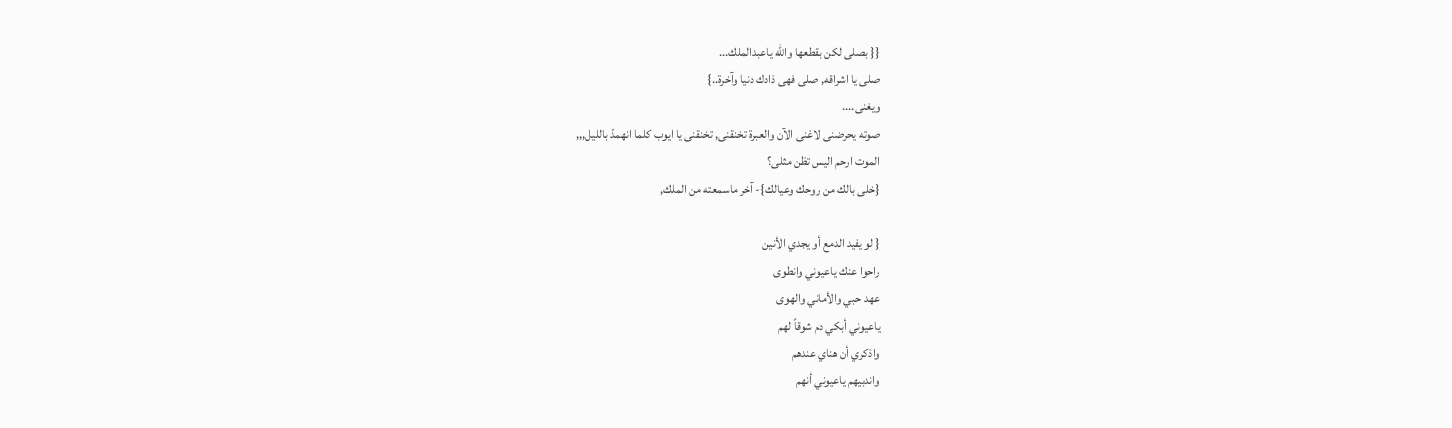{{ بصلى لكن بقطعها والله ياعبدالملك...
صلى يا اشراقه, صلى فهى ذادك دنيا وآخرة..}
ويغنى....
صوته يحرضنى لاغنى الآن والعبرة تخنقنى, تخنقنى يا ايوب كلما انهمدّ بالليل,,,
الموت ارحم اليس تظن مثلى؟
{خلى بالك من روحك وعيالك}- آخر ماسمعته من الملك,

{ لو يفيد الدمع أو يجدي الأنين
راحوا عنك ياعيوني وانطوى
عهد حبي والأماني والهوى
ياعيوني أبكي دم شوقاً لهم
واذكري أن هناي عندهم
واندبيهم ياعيوني أنهم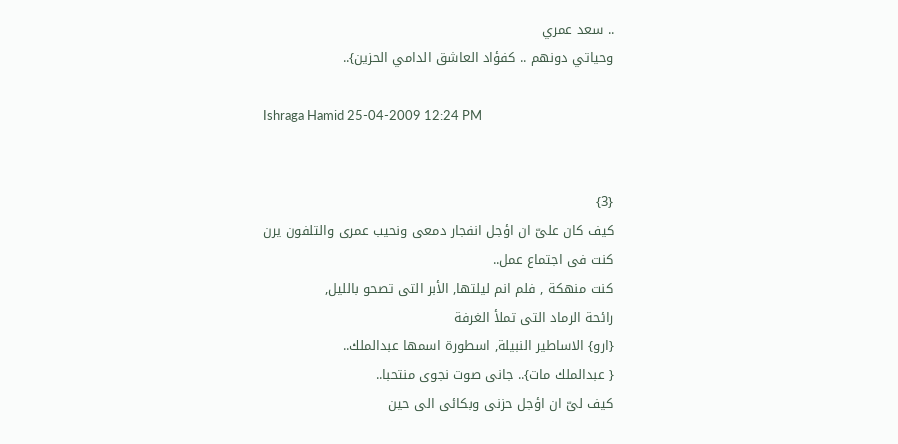.. سعد عمري
وحياتي دونهم .. كفؤاد العاشق الدامي الحزين}..

Ishraga Hamid 25-04-2009 12:24 PM


{3}
كيف كان علىّ ان اؤجل انفجار دمعى ونحيب عمرى والتلفون يرن
كنت فى اجتماع عمل..
كنت منهكة , فلم انم ليلتها, الأبر التى تصحو بالليل,
رائحة الرماد التى تملأ الغرفة
{ارو} الاساطير النبيلة, اسطورة اسمها عبدالملك..
{ عبدالملك مات}.. جانى صوت نجوى منتحبا..
كيف لىّ ان اؤجل حزنى وبكائى الى حين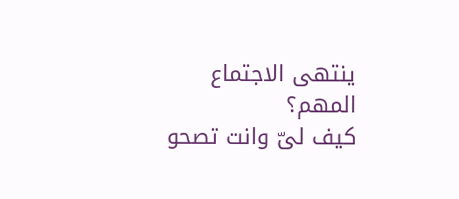ينتهى الاجتماع المهم؟
كيف لىّ وانت تصحو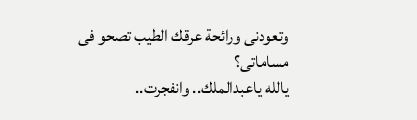وتعودنى ورائحة عرقك الطيب تصحو فى مساماتى؟
يالله ياعبدالملك.. وانفجرت..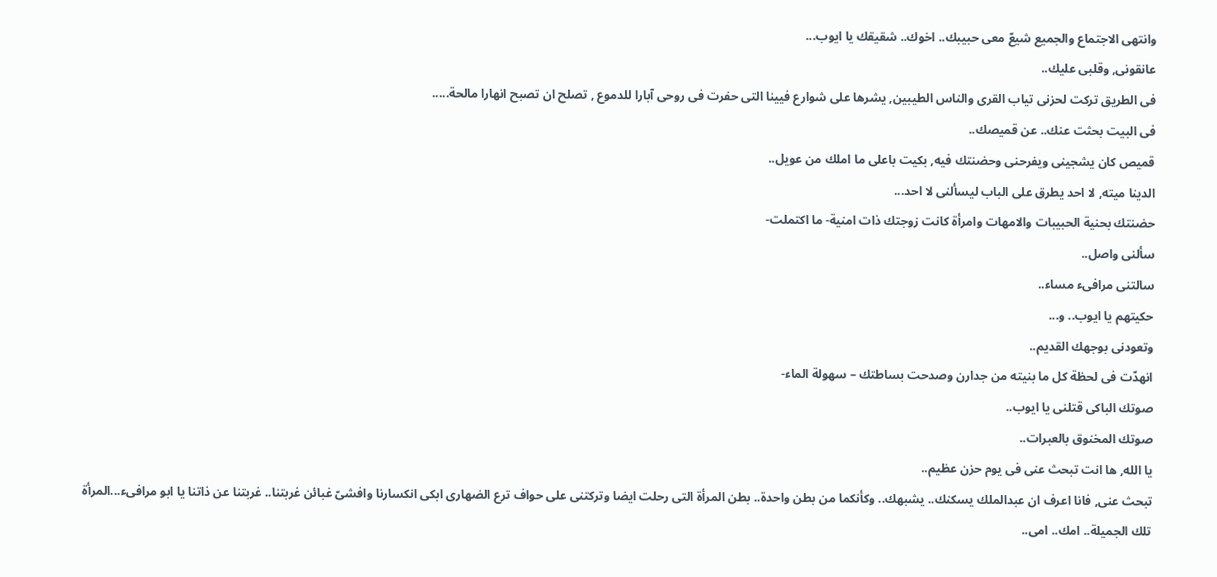وانتهى الاجتماع والجميع شيعّ معى حبيبك.. اخوك.. شقيقك يا ايوب...
عانقونى, وقلبى عليك..
فى الطريق تركت لحزنى تياب القرى والناس الطيبين, يشرها على شوارع فيينا التى حفرت فى روحى آبارا للدموع , تصلح ان تصبح انهارا مالحة.....
فى البيت بحثت عنك.. عن قميصك..
قميص كان يشجينى ويفرحنى وحضنتك فيه, بكيت باعلى ما املك من عويل..
الدينا ميته, لا احد يطرق على الباب ليسألنى لا احد...
حضنتك بحنية الحبيبات والامهات وامرأة كانت زوجتك ذات امنية- ما اكتملت-
سألنى واصل..
سالتنى مرافىء مساء..
حكيتهم يا ايوب.. و...
وتعودنى بوجهك القديم..
انهدّت فى لحظة كل ما بنيته من جدارن وصدحت بساطتك – سهولة الماء-
صوتك الباكى قتلنى يا ايوب..
صوتك المخنوق بالعبرات..
يا الله, ها انت تبحث عنى فى يوم حزن عظيم..
تبحث عنى, فانا اعرف ان عبدالملك يسكنك.. يشبهك.. وكأنكما من بطن واحدة.. بطن المرأة التى رحلت ايضا وتركتنى على حواف ترع الضهارى ابكى انكسارنا وافشىّ غبائن غربتنا.. غربتنا عن ذاتنا يا ابو مرافىء...المرأة تلك الجميلة.. امك.. امى..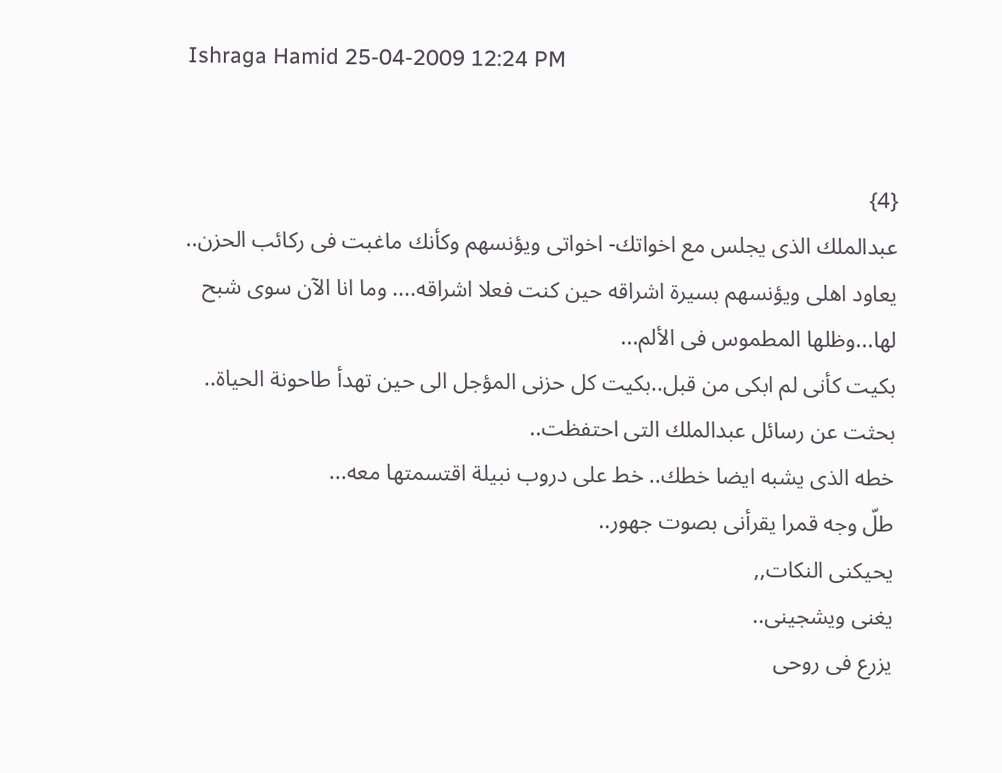Ishraga Hamid 25-04-2009 12:24 PM


{4}
عبدالملك الذى يجلس مع اخواتك- اخواتى ويؤنسهم وكأنك ماغبت فى ركائب الحزن..
يعاود اهلى ويؤنسهم بسيرة اشراقه حين كنت فعلا اشراقه.... وما انا الآن سوى شبح لها...وظلها المطموس فى الألم...
بكيت كأنى لم ابكى من قبل..بكيت كل حزنى المؤجل الى حين تهدأ طاحونة الحياة..
بحثت عن رسائل عبدالملك التى احتفظت..
خطه الذى يشبه ايضا خطك.. خط على دروب نبيلة اقتسمتها معه...
طلّ وجه قمرا يقرأنى بصوت جهور..
يحيكنى النكات,,
يغنى ويشجينى..
يزرع فى روحى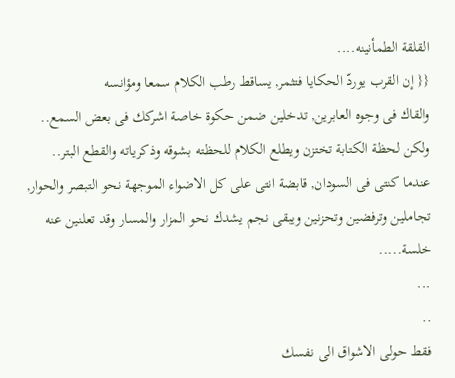القلقة الطمأنينه....
{{ إن القرب يوردّ الحكايا فتثمر, يساقط رطب الكلام سمعا ومؤانسه
والقاك فى وجوه العابرين, تدخلين ضمن حكوة خاصة اشركك فى بعض السمع..
ولكن لحظة الكتابة تختزن ويطلع الكلام للحظته بشوقه وذكرياته والقطع البتر..
عندما كنتى فى السودان, قابضة انتى على كل الاضواء الموجهة نحو التبصر والحوار, تجاملين وترفضين وتحزنين ويبقى نجم يشدك نحو المزار والمسار وقد تعلنين عنه خلسة.....
...
..
فقط حولى الاشواق الى نفسك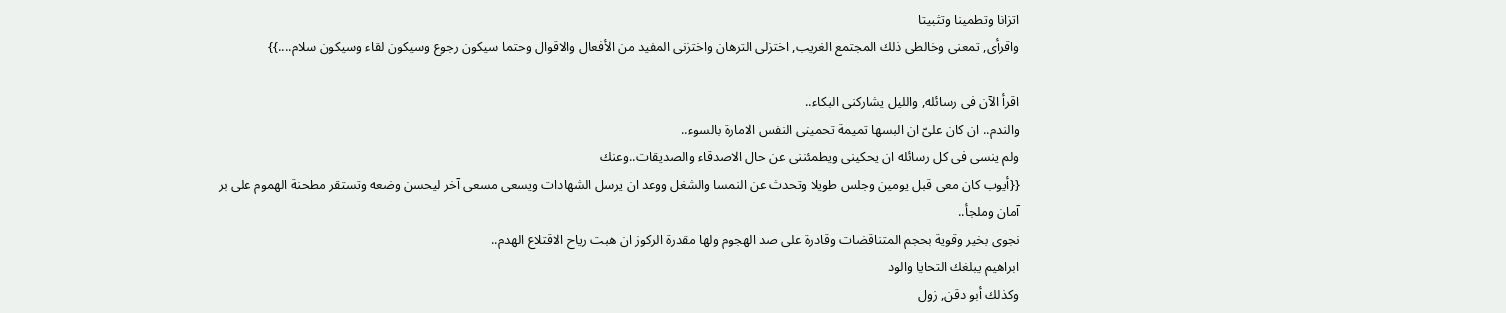اتزانا وتطمينا وتثبيتا
واقرأى, تمعنى وخالطى ذلك المجتمع الغريب, اختزلى الترهان واختزنى المفيد من الأفعال والاقوال وحتما سيكون رجوع وسيكون لقاء وسيكون سلام....}}

اقرأ الآن فى رسائله, والليل يشاركنى البكاء..
والندم.. ان كان علىّ ان البسها تميمة تحمينى النفس الامارة بالسوء..
ولم ينسى فى كل رسائله ان يحكينى ويطمئننى عن حال الاصدقاء والصديقات..وعنك
{{أيوب كان معى قبل يومين وجلس طويلا وتحدث عن النمسا والشغل ووعد ان يرسل الشهادات ويسعى مسعى آخر ليحسن وضعه وتستقر مطحنة الهموم على بر آمان وملجأ..
نجوى بخير وقوية بحجم المتناقضات وقادرة على صد الهجوم ولها مقدرة الركوز ان هبت رياح الاقتلاع الهدم..
ابراهيم يبلغك التحايا والود
وكذلك أبو دقن, زول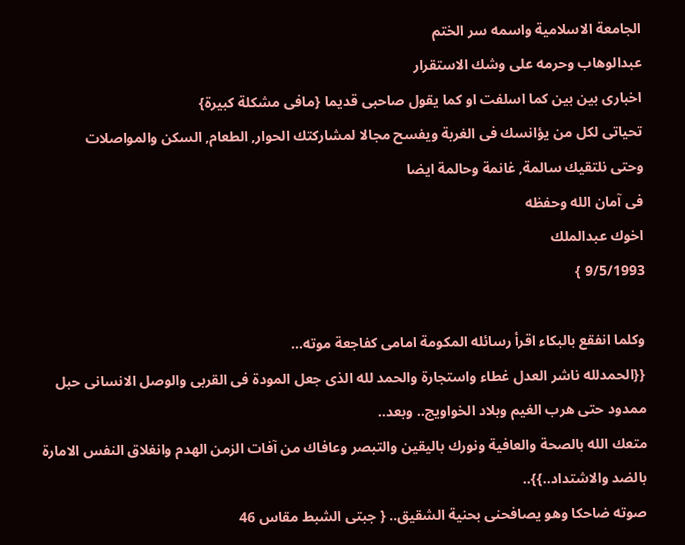الجامعة الاسلامية واسمه سر الختم
عبدالوهاب وحرمه على وشك الاستقرار
اخبارى بين بين كما اسلفت او كما يقول صاحبى قديما {مافى مشكلة كبيرة}
تحياتى لكل من يؤانسك فى الغربة ويفسح مجالا لمشاركتك الحوار, الطعام, السكن والمواصلات
وحتى نلتقيك سالمة, غانمة وحالمة ايضا
فى آمان الله وحفظه
اخوك عبدالملك
9/5/1993 }

وكلما انفقع بالبكاء اقرأ رسائله المكومة امامى كفاجعة موته...
{{الحمدلله ناشر العدل غطاء واستجارة والحمد لله الذى جعل المودة فى القربى والوصل الانسانى حبل ممدود حتى هرب الغيم وبلاد الخواويج.. وبعد..
متعك الله بالصحة والعافية ونورك باليقين والتبصر وعافاك من آفات الزمن الهدم وانغلاق النفس الامارة بالضد والاشتداد..}}..
صوته ضاحكا وهو يصافحنى بحنية الشقيق.. { جبتى الشبط مقاس 46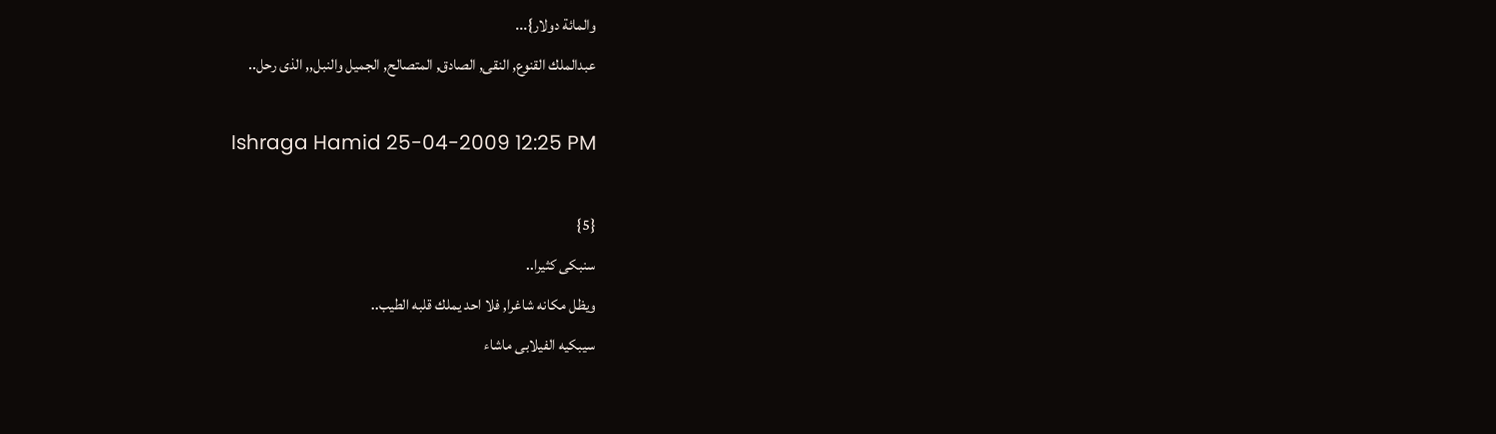والمائة دولار}...
عبدالملك القنوع, النقى, الصادق, المتصالح, الجميل والنبل,, الذى رحل..

Ishraga Hamid 25-04-2009 12:25 PM

{5}
سنبكى كثيرا..
ويظل مكانه شاغرا, فلا احد يملك قلبه الطيب..
سيبكيه الفيلابى ماشاء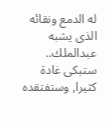له الدمع ونقائه الذى يشبه عبدالملك..
ستبكى غادة كثيرا, وستفتقده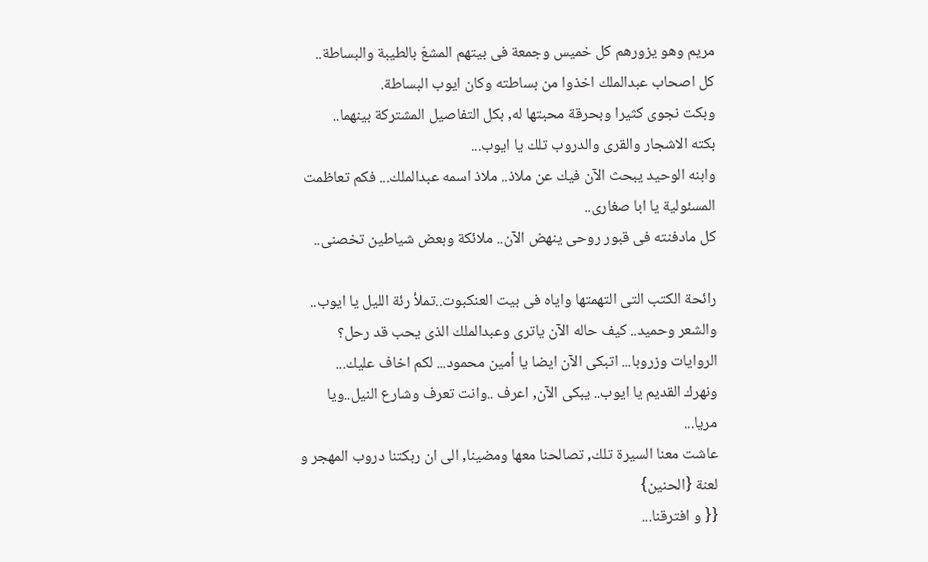مريم وهو يزورهم كل خميس وجمعة فى بيتهم المشعّ بالطيبة والبساطة..
كل اصحاب عبدالملك اخذوا من بساطته وكان ايوب البساطة.
وبكت نجوى كثيرا وبحرقة محبتها له, بكل التفاصيل المشتركة بينهما..
بكته الاشجار والقرى والدروب تلك يا ايوب...
وابنه الوحيد يبحث الآن فيك عن ملاذ.. ملاذ اسمه عبدالملك... فكم تعاظمت المسئولية يا ابا صغارى..
كل مادفنته فى قبور روحى ينهض الآن.. ملائكة وبعض شياطين تخصنى..

رائحة الكتب التى التهمتها واياه فى بيت العنكبوت..تملأ رئة الليل يا ايوب..
والشعر وحميد.. كيف حاله الآن ياترى وعبدالملك الذى يحب قد رحل؟
الروايات وزروبا... اتبكى الآن ايضا يا أمين محمود... لكم اخاف عليك...
ونهرك القديم يا ايوب.. يبكى الآن, اعرف ..وانت تعرف وشارع النيل..ويا مريا...
عاشت معنا السيرة تلك, تصالحنا معها ومضينا, الى ان ربكتنا دروب المهجر و لعنة {الحنين}
{{ و افترقنا...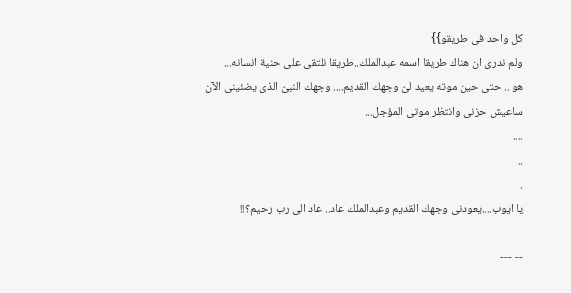كل واحد فى طريقو}}
ولم ندرى ان هناك طريقا اسمه عبدالملك..طريقا نلتقى على حنية انسانه...
هو .. حتى حين موته يعيد لىّ وجهك القديم.... وجهك النبىّ الذى يضئينى الآن
ساعيش حزنى وانتظر موتى المؤجل...
....
..
.
يا ايوب....يعودنى وجهك القديم وعبدالملك عاد.. عاد الى رب رحيم؟!!

-- ---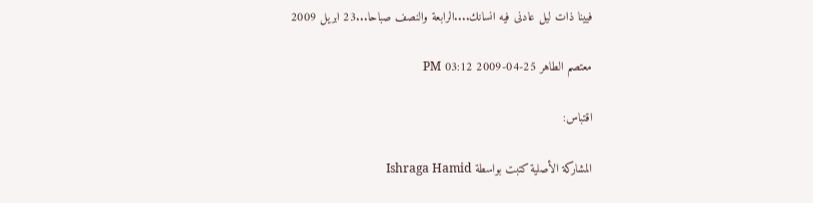فيينا ذات ليل عادنى فيه انسانك....الرابعة والنصف صباحا...23 ابريل 2009

معتصم الطاهر 25-04-2009 03:12 PM

اقتباس:

المشاركة الأصلية كتبت بواسطة Ishraga Hamid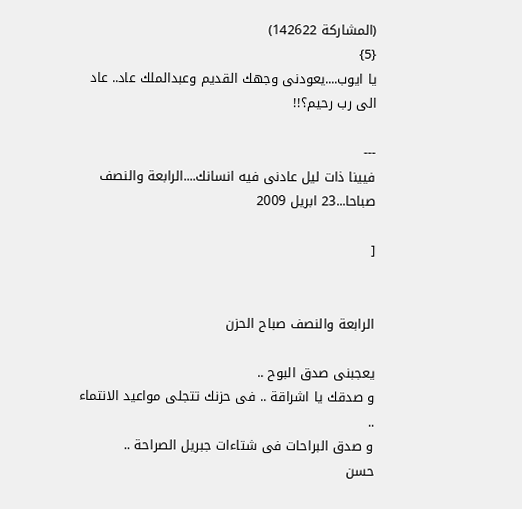(المشاركة 142622)
{5}
يا ايوب....يعودنى وجهك القديم وعبدالملك عاد.. عاد الى رب رحيم؟!!

---
فيينا ذات ليل عادنى فيه انسانك....الرابعة والنصف صباحا...23 ابريل 2009

[


الرابعة والنصف صباح الحزن

يعجبنى صدق البوح ..
و صدقك يا اشراقة .. فى حزنك تتجلى مواعيد الانتماء ..
و صدق البراحات فى شتاءات جبريل الصراحة ..
حسن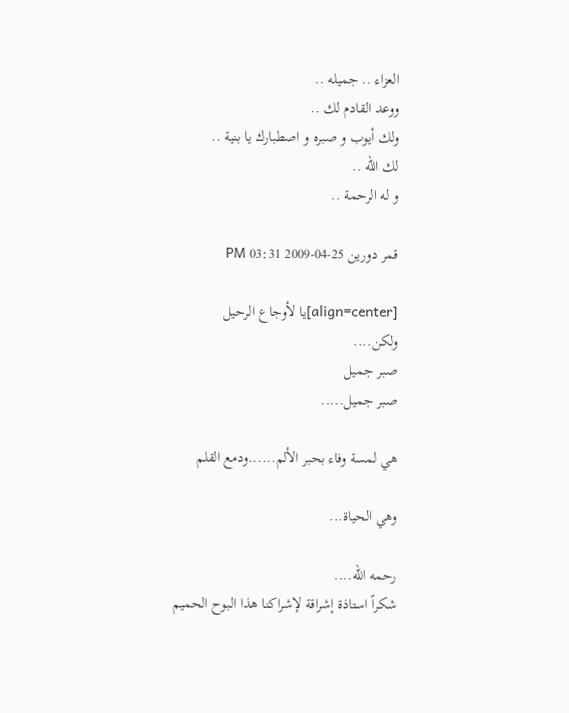العزاء .. جميله ..
ووعد القادم لك ..
ولك أيوب و صبره و اصطبارك يا بنية ..
لك الله ..
و له الرحمة ..

قمر دورين 25-04-2009 03:31 PM

[align=center]يا لأوجاع الرحيل
ولكن....
صبر جميل
صبر جميل.....

هي لمسة وفاء بحبر الألم......ودمع القلم

وهي الحياة...

رحمه الله....
شكراً استاذة إشراقة لإشراكنا هذا البوح الحميم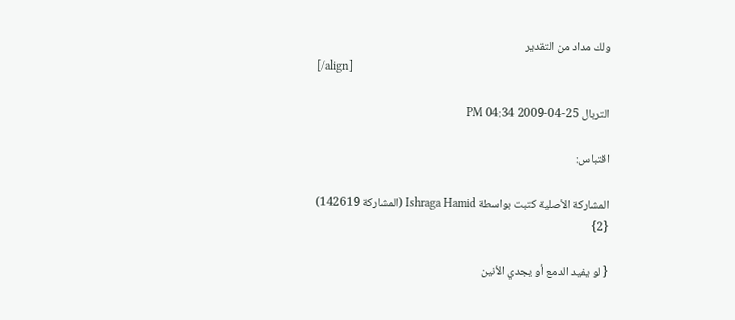ولك مداد من التقدير
[/align]

التربال 25-04-2009 04:34 PM

اقتباس:

المشاركة الأصلية كتبت بواسطة Ishraga Hamid (المشاركة 142619)
{2}

{ لو يفيد الدمع أو يجدي الأنين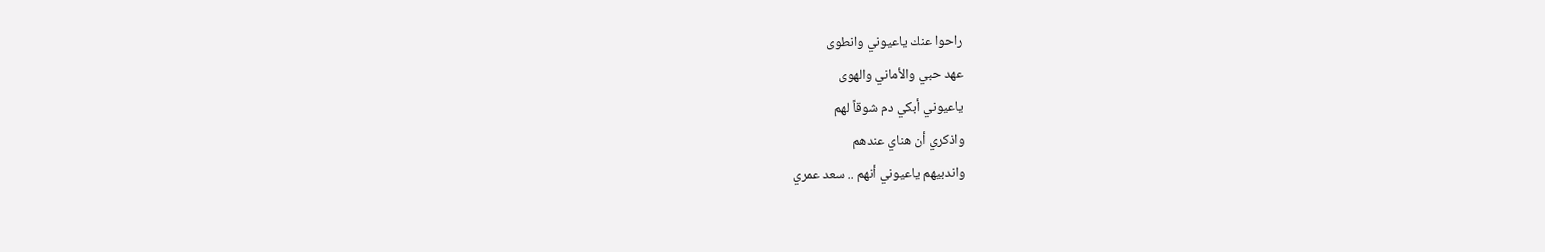راحوا عنك ياعيوني وانطوى
عهد حبي والأماني والهوى
ياعيوني أبكي دم شوقاً لهم
واذكري أن هناي عندهم
واندبيهم ياعيوني أنهم .. سعد عمري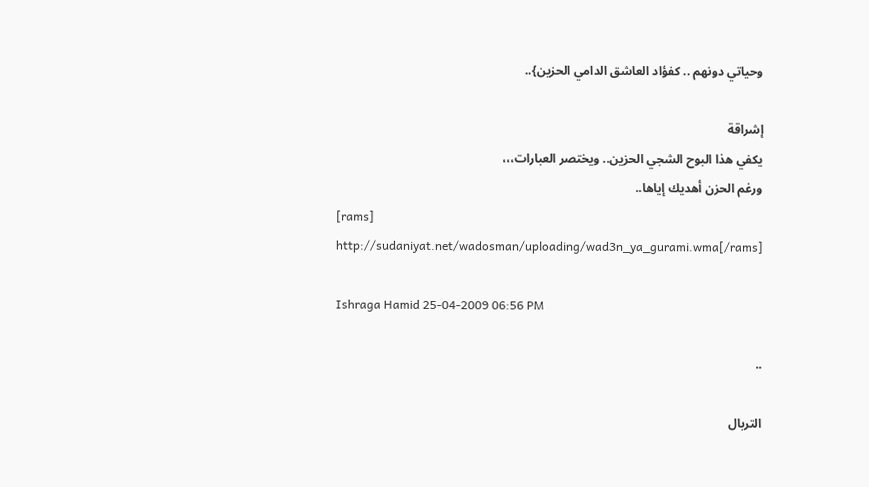وحياتي دونهم .. كفؤاد العاشق الدامي الحزين}..

إشراقة
يكفي هذا البوح الشجي الحزين.. ويختصر العبارات،،،
ورغم الحزن أهديك إياها..
[rams]
http://sudaniyat.net/wadosman/uploading/wad3n_ya_gurami.wma[/rams]

Ishraga Hamid 25-04-2009 06:56 PM

..

التربال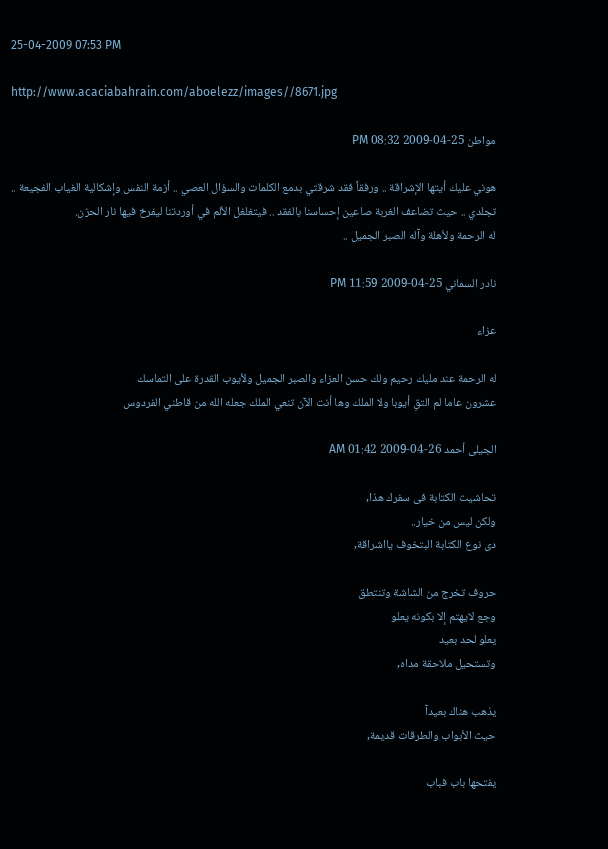25-04-2009 07:53 PM

http://www.acaciabahrain.com/aboelezz/images//8671.jpg

مواطن 25-04-2009 08:32 PM

هوني عليك أيتها الإشراقة .. ورفقاً فقد شرقتي بدمع الكلمات والسؤال العصي .. أزمة النفس وإشكالية الغياب الفجيعة ..
تجلدي .. حيث تضاعف الغربة صاعين إحساسنا بالفقد .. فيتغلغل الألم في أوردتنا ليفرخ فيها نار الحزن.
له الرحمة ولأهلة وآله الصبر الجميل ..

نادر السماني 25-04-2009 11:59 PM

عزاء

له الرحمة عند مليك رحيم ولك حسن العزاء والصبر الجميل ولأيوب القدرة على التماسك
عشرون عاما لم التقِ أيوبا ولا الملك وها أنت الآن تنعي الملك جعله الله من قاطني الفردوس

الجيلى أحمد 26-04-2009 01:42 AM

تحاشيت الكتابة فى سفرك هذا,
ولكن ليس من خيار..
دى نوع الكتابة البتخوف يااشراقة,

حروف تخرج من الشاشة وتنتطق
وجع لايهتم إلا بكونه يعلو
يعلو لحد بعيد
وتستحيل ملاحقة مداه,

يذهب هناك بعيدآ
حيث الأبواب والطرقات قديمة,

يفتحها باب فباب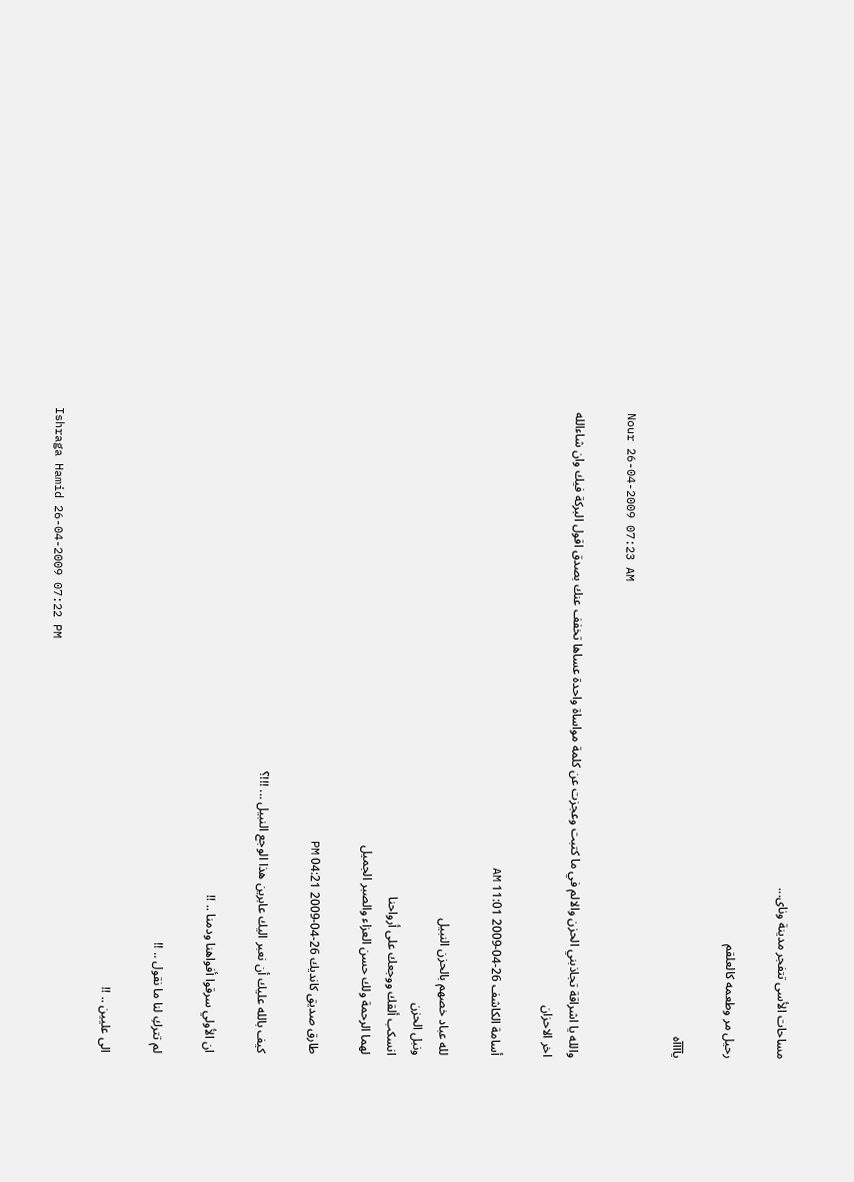مساحات الأسى تتفجر مدينة وناى...

رحيل مر وطعمه كالعلقم

يآآآآه

Nour 26-04-2009 07:23 AM

والله يا اشراقة تجاذبني الحزن والالم في ما كتبت وعجزت عن كلمة مواساة واحدة عساها تخفف عنك بصدق اقول البركة فيك وان شاءالله اخر الاحزان

أسامة الكاشف 26-04-2009 11:01 AM

لله عباد خصهم بالحزن النبيل
ونبل الحزن
انسكب ألقك ووجعك على أرواحنا
لهما الرحمة ولك حسن العزاء والصبر الجميل

طارق صديق كانديك 26-04-2009 04:21 PM

كيف بالله عليك أن نعبر اليك عابرين هذا الوجع النبيل ... !!!؟

ان الأولي سرقوا أفواهنا ودمنا .. !!

لم تتركِ لنا ما نقول .. !!

الى عليين .. !!

Ishraga Hamid 26-04-2009 07:22 PM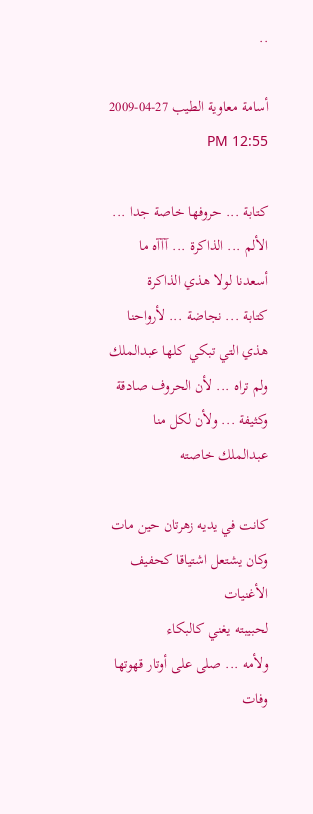..

أسامة معاوية الطيب 27-04-2009 12:55 PM

كتابة ... حروفها خاصة جدا ... الألم ... الذاكرة ... آآآه ما أسعدنا لولا هذي الذاكرة
كتابة ... نجاضة ... لأرواحنا هذي التي تبكي كلها عبدالملك ولم تراه ... لأن الحروف صادقة وكثيفة ... ولأن لكل منا عبدالملك خاصته

كانت في يديه زهرتان حين مات
وكان يشتعل اشتياقا كحفيف الأغنيات
لحبيبته يغني كالبكاء
ولأمه ... صلى على أوتار قهوتها وفات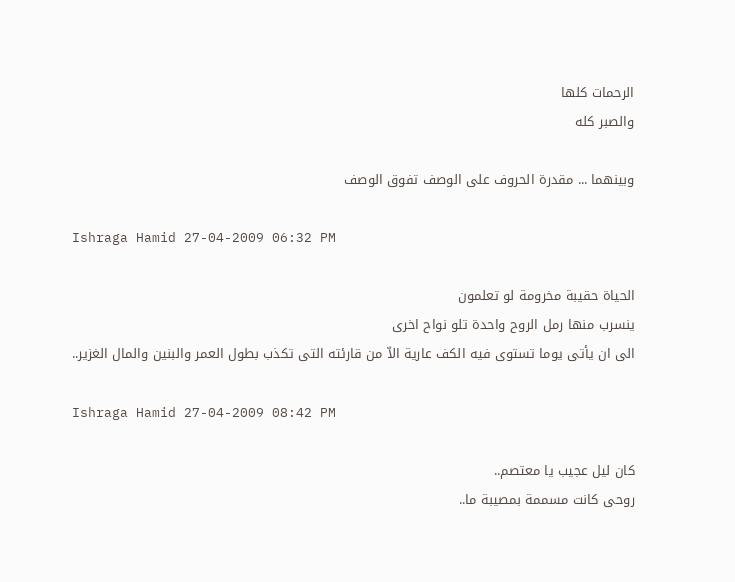الرحمات كلها
والصبر كله

وبينهما ... مقدرة الحروف على الوصف تفوق الوصف

Ishraga Hamid 27-04-2009 06:32 PM

الحياة حقيبة مخرومة لو تعلمون
ينسرب منها رمل الروح واحدة تلو نواح اخرى
الى ان يأتى يوما تستوى فيه الكف عارية الاّ من قارئته التى تكذب بطول العمر والبنين والمال الغزير..

Ishraga Hamid 27-04-2009 08:42 PM

كان ليل عجيب يا معتصم..
روحى كانت مسممة بمصيبة ما..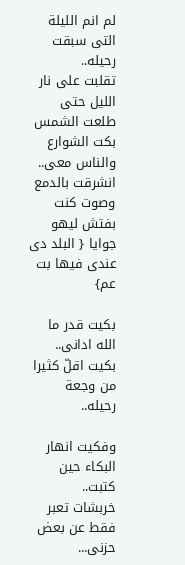لم انم الليلة التى سبقت رحيله..
تقلبت على نار الليل حتى طلعت الشمس
بكت الشوارع والناس معى..
انشرقت بالدمع وصوت كنت بفتش ليهو جوايا { البلد دى عندى فيها بت عم}

بكيت قدر ما الله ادانى..
بكيت اقلّ كثيرا من وجعة رحيله..

وفكيت انهار البكاء حين كتبت..
خربشات تعبر فقط عن بعض حزنى...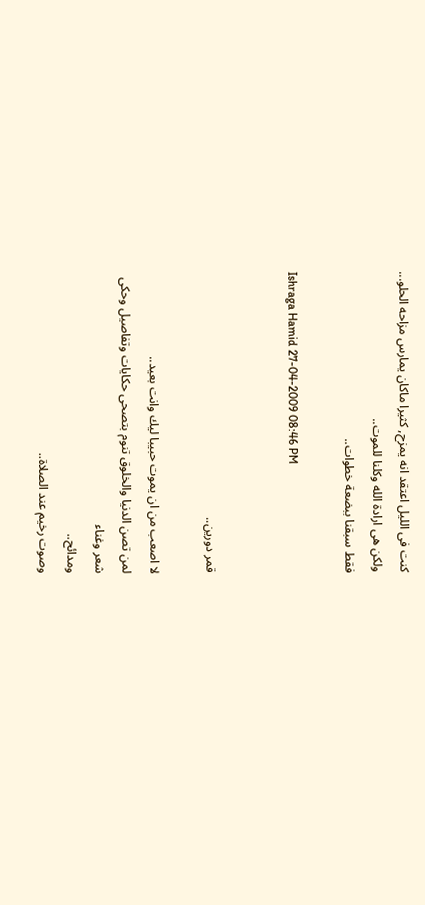كنت فى الليل اعتقد انه يمزح, كثيرا ماكان يمارس مزاحه الحلو...
ولكن هى ارادة الله وكلنا للموت..
فقط سبقنا ببضعة خطوات..

Ishraga Hamid 27-04-2009 08:46 PM


قمر دورين..

لا اصعب من ان يموت حبيبا ليك وانت بعيد..
لمن تصن الدنيا والخلوق تنوم بتصحى حكايات وتفاصيل وحكى
شعر وغناء
ومدائح..
وصوت رخيم عند الصلاة..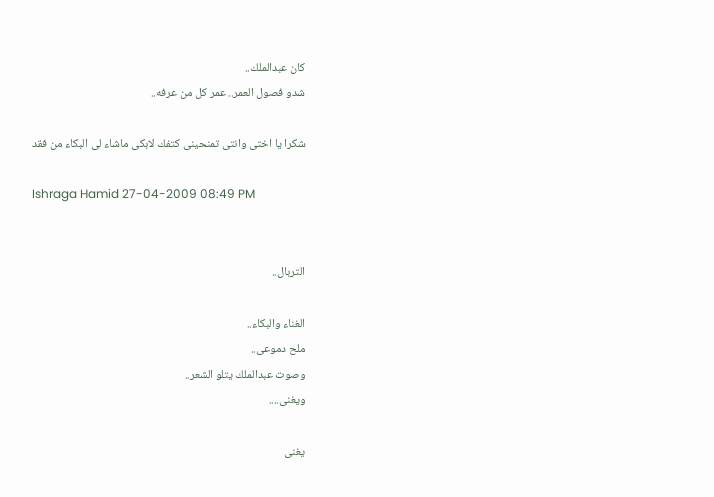كان عبدالملك..
شدو فصول العمر.. عمر كل من عرفه..

شكرا يا اختى وانتى تمنحينى كتفك لابكى ماشاء لى البكاء من فقد

Ishraga Hamid 27-04-2009 08:49 PM


التربال..

الغناء والبكاء..
ملح دموعى..
وصوت عبدالملك يتلو الشعر..
ويغنى....

يغنى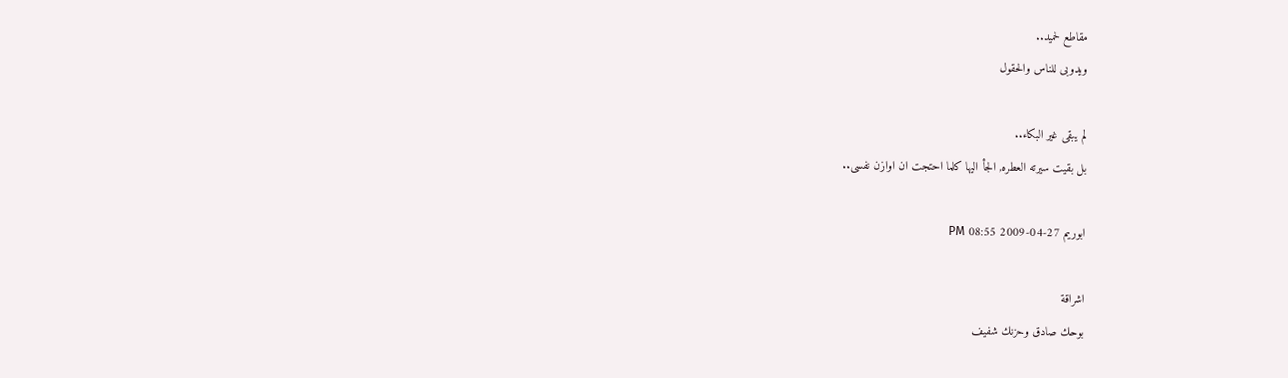مقاطع لحميد..
ويدوبى للناس والحقول

لم يبقى غير البكاء..
بل بقيت سيرته العطره, الجأ اليها كلما احتجت ان اوازن نفسى..

ابوريم 27-04-2009 08:55 PM

اشراقة
بوحك صادق وحزنك شفيف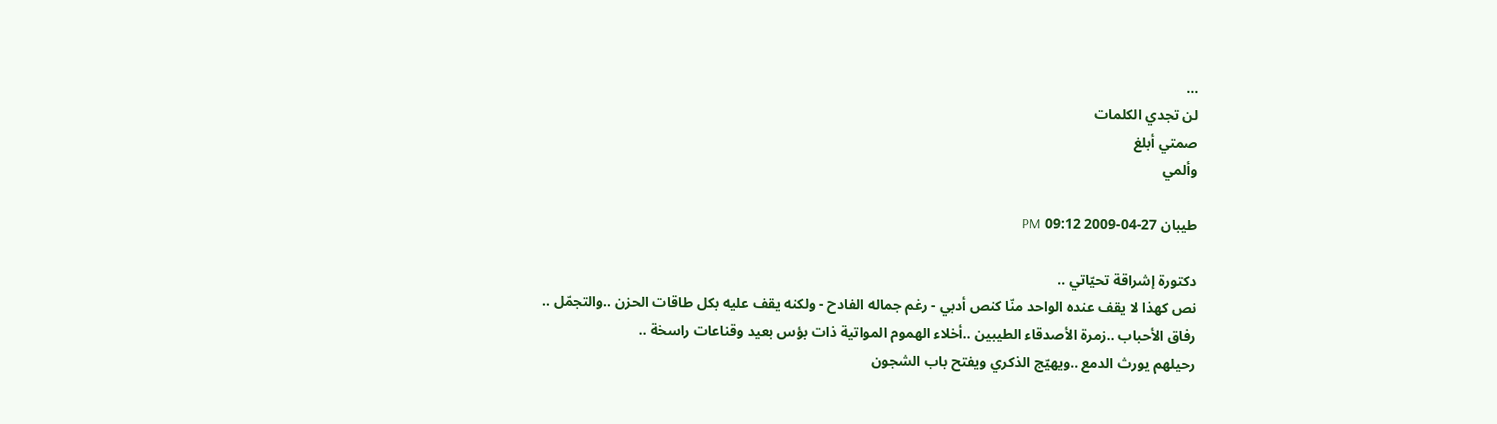...
لن تجدي الكلمات
صمتي أبلغ
وألمي

طيبان 27-04-2009 09:12 PM

دكتورة إشراقة تحيّاتي ..
نص كهذا لا يقف عنده الواحد منّا كنص أدبي - رغم جماله الفادح - ولكنه يقف عليه بكل طاقات الحزن ..والتجمّل ..
رفاق الأحباب ..زمرة الأصدقاء الطيبين ..أخلاء الهموم المواتية ذات بؤس بعيد وقناعات راسخة ..
رحيلهم يورث الدمع ..ويهيّج الذكري ويفتح باب الشجون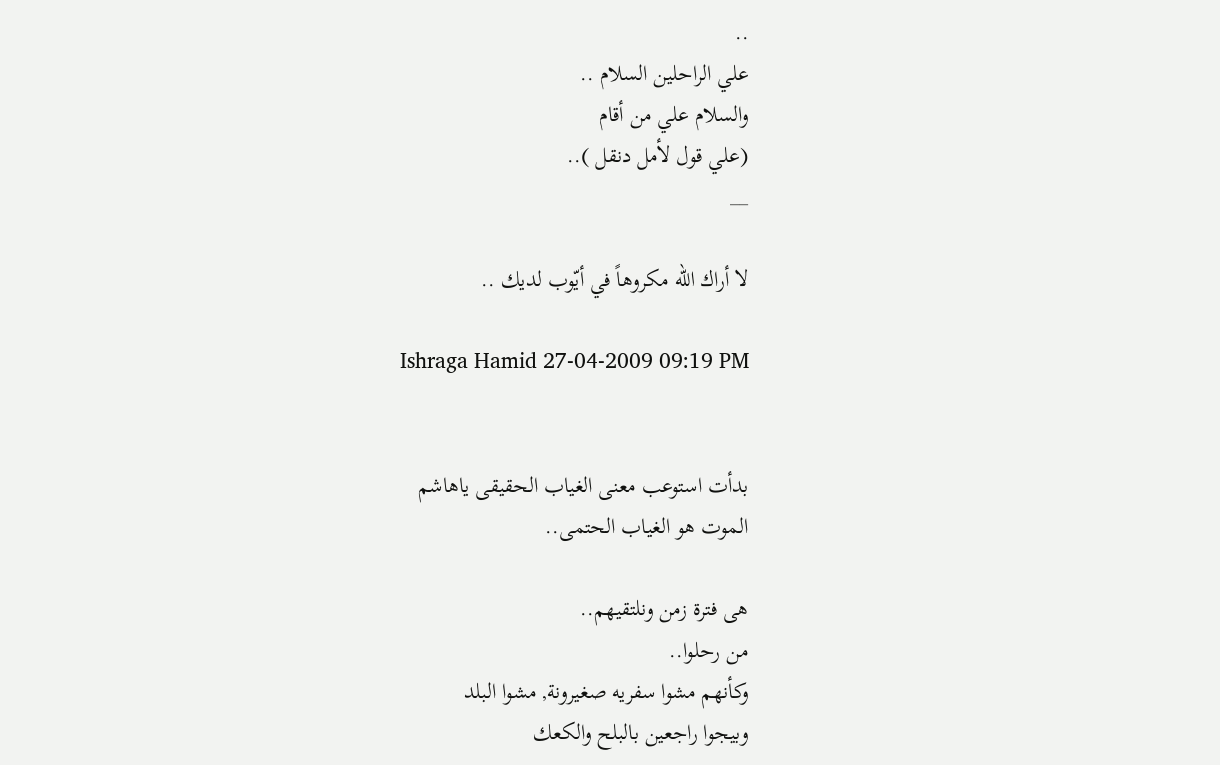..
علي الراحلين السلام ..
والسلام علي من أقام
(علي قول لأمل دنقل )..
__

لا أراك الله مكروهاً في أيّوب لديك ..

Ishraga Hamid 27-04-2009 09:19 PM


بدأت استوعب معنى الغياب الحقيقى ياهاشم
الموت هو الغياب الحتمى..

هى فترة زمن ونلتقيهم..
من رحلوا..
وكأنهم مشوا سفريه صغيرونة, مشوا البلد
وبيجوا راجعين بالبلح والكعك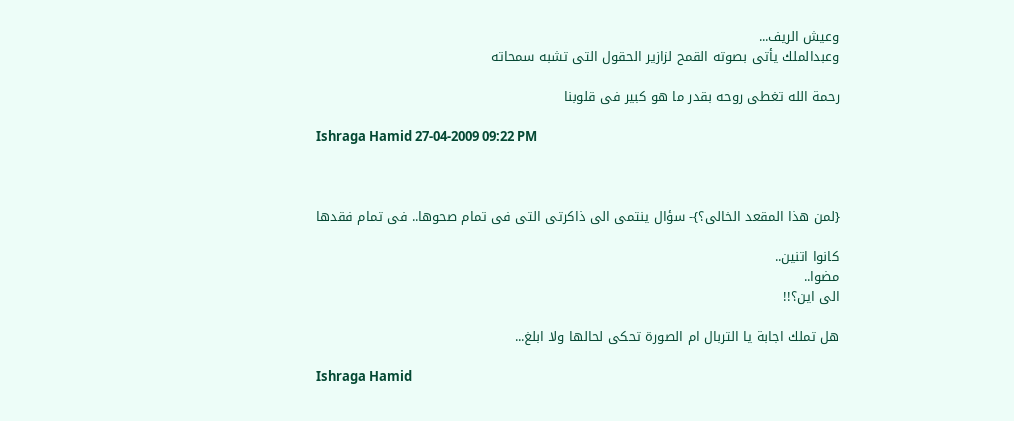وعيش الريف...
وعبدالملك يأتى بصوته القمح لزازير الحقول التى تشبه سمحاته

رحمة الله تغطى روحه بقدر ما هو كبير فى قلوبنا

Ishraga Hamid 27-04-2009 09:22 PM



{لمن هذا المقعد الخالى؟}- سؤال ينتمى الى ذاكرتى التى فى تمام صحوها.. فى تمام فقدها

كانوا اتنين..
مضوا..
الى اين؟!!

هل تملك اجابة يا التربال ام الصورة تحكى لحالها ولا ابلغ...

Ishraga Hamid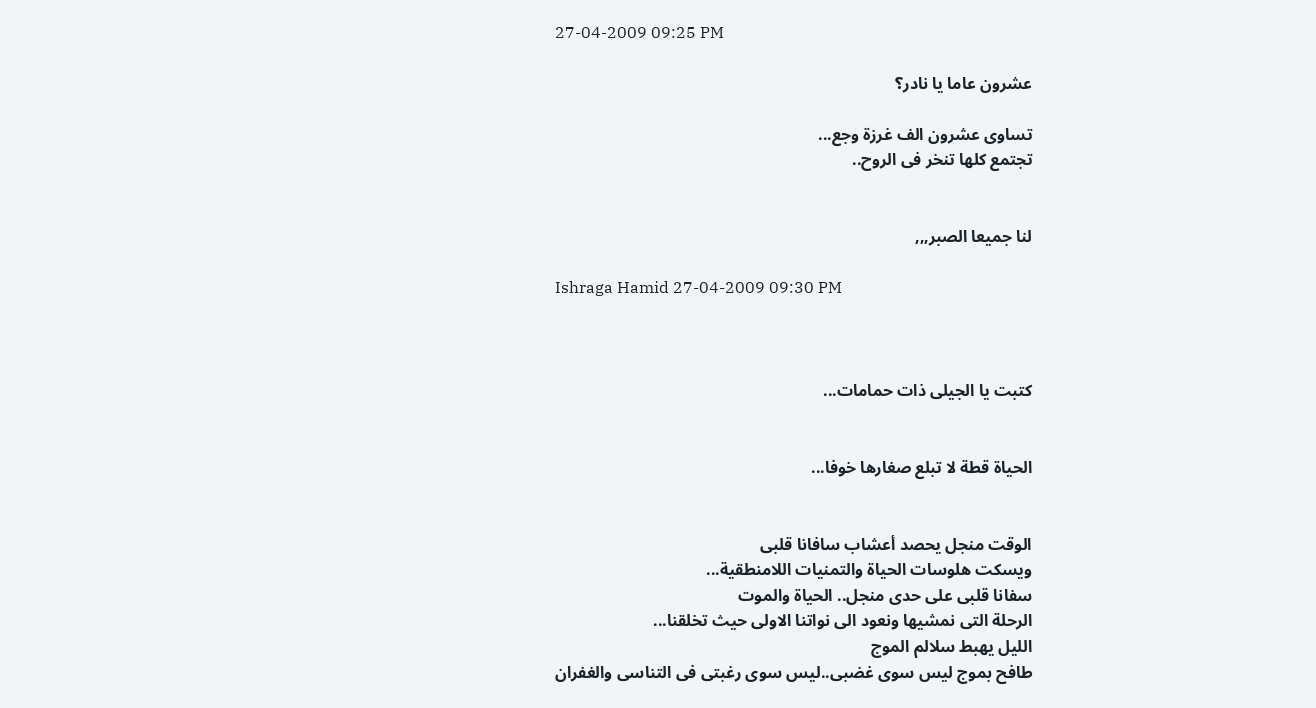27-04-2009 09:25 PM

عشرون عاما يا نادر؟

تساوى عشرون الف غرزة وجع...
تجتمع كلها تنخر فى الروح..


لنا جميعا الصبر,,,

Ishraga Hamid 27-04-2009 09:30 PM



كتبت يا الجيلى ذات حمامات...


الحياة قطة لا تبلع صغارها خوفا...


الوقت منجل يحصد أعشاب سافانا قلبى
ويسكت هلوسات الحياة والتمنيات اللامنطقية...
سفانا قلبى على حدى منجل.. الحياة والموت
الرحلة التى نمشيها ونعود الى نواتنا الاولى حيث تخلقنا...
الليل يهبط سلالم الموج
طافح بموج ليس سوى غضبى..ليس سوى رغبتى فى التناسى والغفران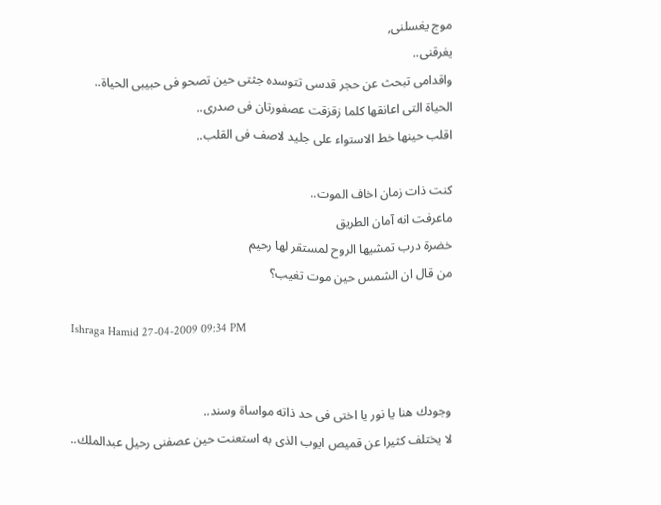موج يغسلنى,
يغرقنى..
واقدامى تبحث عن حجر قدسى تتوسده جثتى حين تصحو فى حبيبى الحياة..
الحياة التى اعانقها كلما زقزقت عصفورتان فى صدرى..
اقلب حينها خط الاستواء على جليد لاصف فى القلب..

كنت ذات زمان اخاف الموت..
ماعرفت انه آمان الطريق
خضرة درب تمشيها الروح لمستقر لها رحيم
من قال ان الشمس حين موت تغيب؟

Ishraga Hamid 27-04-2009 09:34 PM


وجودك هنا يا نور يا اختى فى حد ذاته مواساة وسند..
لا يختلف كثيرا عن قميص ايوب الذى به استعنت حين عصفنى رحيل عبدالملك..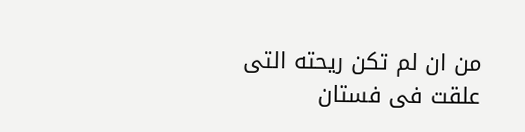من ان لم تكن ريحته التى علقت فى فستان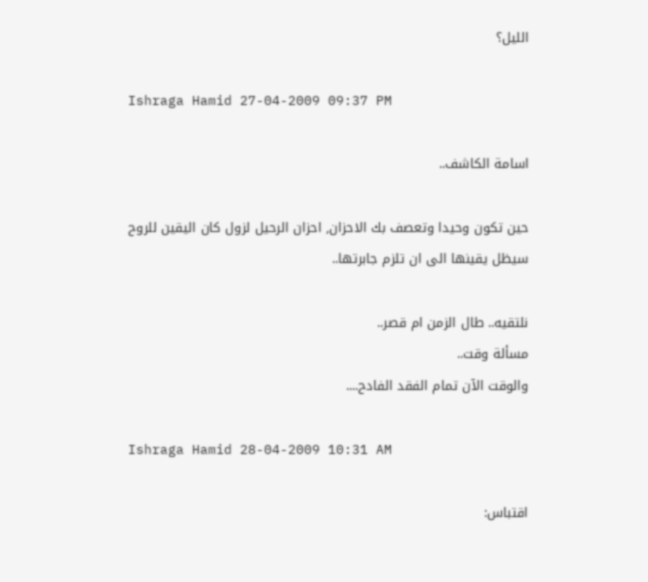الليل؟

Ishraga Hamid 27-04-2009 09:37 PM

اسامة الكاشف..

حين تكون وحيدا وتعصف بك الاحزان, احزان الرحيل لزول كان اليقين للروح
سيظل يقينها الى ان تلزم جابرتها..

نلتقيه.. طال الزمن ام قصر..
مسألة وقت..
والوقت الآن تمام الفقد الفادح....

Ishraga Hamid 28-04-2009 10:31 AM

اقتباس: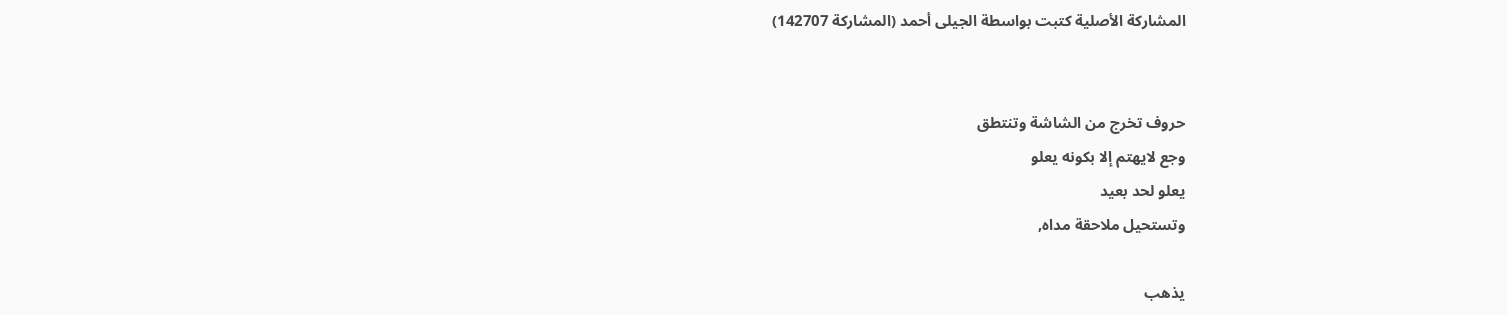المشاركة الأصلية كتبت بواسطة الجيلى أحمد (المشاركة 142707)


حروف تخرج من الشاشة وتنتطق
وجع لايهتم إلا بكونه يعلو
يعلو لحد بعيد
وتستحيل ملاحقة مداه,

يذهب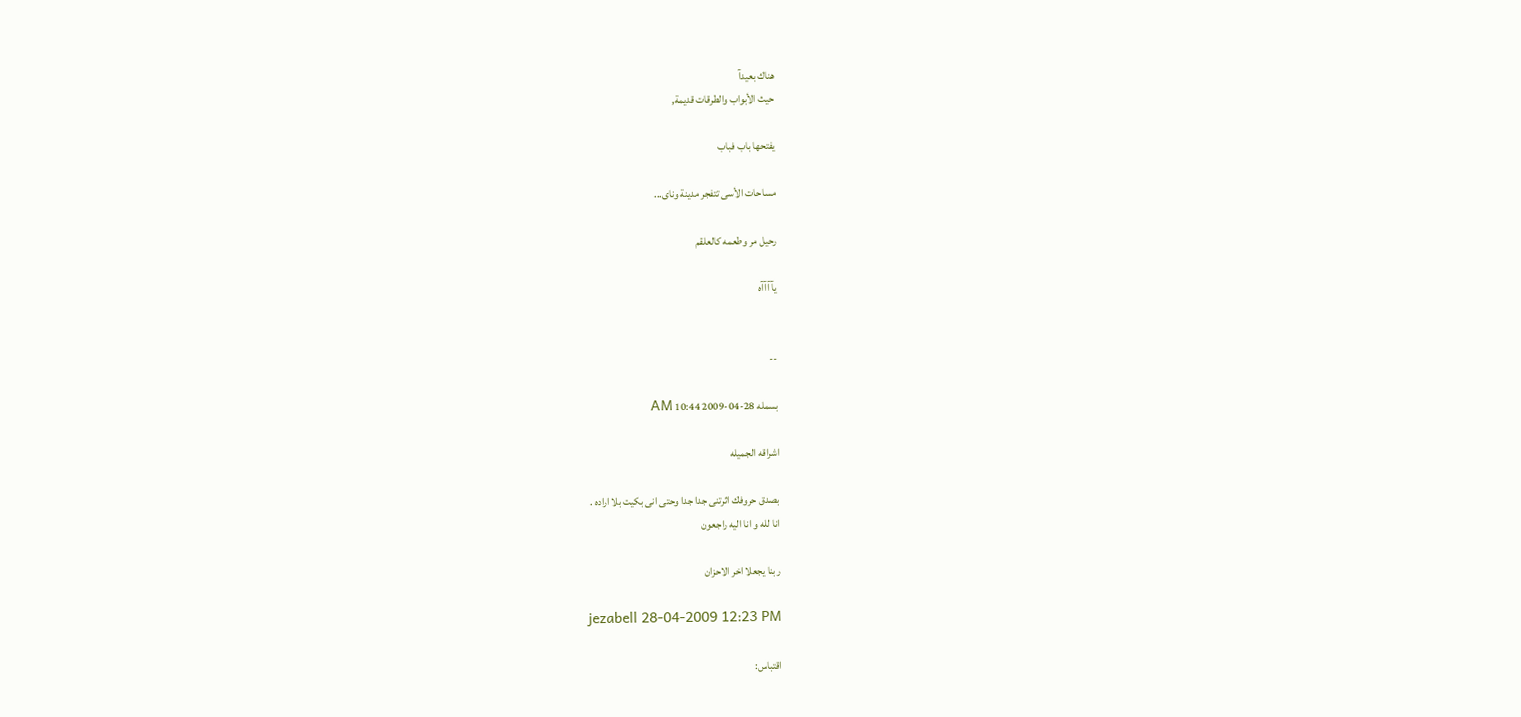هناك بعيدآ
حيث الأبواب والطرقات قديمة,

يفتحها باب فباب

مساحات الأسى تتفجر مدينة وناى...

رحيل مر وطعمه كالعلقم

يآآآآه


--

بسمله 28-04-2009 10:44 AM

اشراقه الجميله

بصدق حروفك اثرتنى جدا جدا وحتى انى بكيت بلا اراده .
انا لله و انا اليه راجعون

ربنا يجعلا اخر الاحزان

jezabell 28-04-2009 12:23 PM

اقتباس: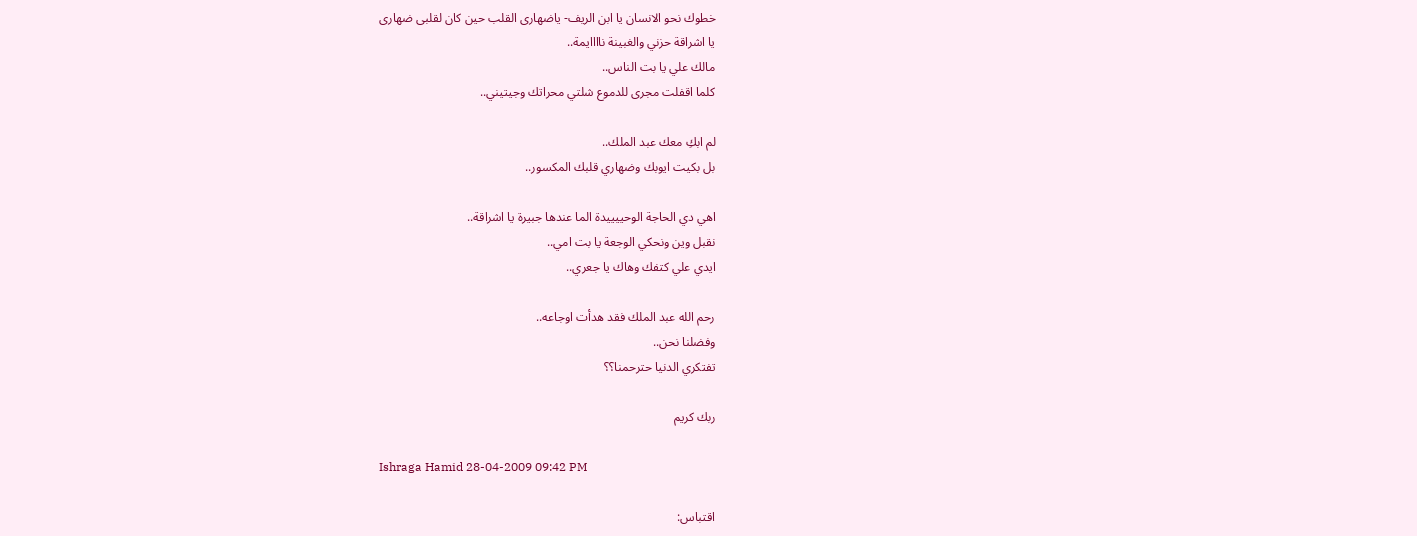خطوك نحو الانسان يا ابن الريف- ياضهارى القلب حين كان لقلبى ضهارى
يا اشراقة حزني والغبينة ناااايمة..
مالك علي يا بت الناس..
كلما اقفلت مجرى للدموع شلتي محراتك وجيتيني..

لم ابكِ معك عبد الملك..
بل بكيت ايوبك وضهاري قلبك المكسور..

اهي دي الحاجة الوحييييدة الما عندها جبيرة يا اشراقة..
نقبل وين ونحكي الوجعة يا بت امي..
ايدي علي كتفك وهاك يا جعري..

رحم الله عبد الملك فقد هدأت اوجاعه..
وفضلنا نحن..
تفتكري الدنيا حترحمنا؟؟

ربك كريم

Ishraga Hamid 28-04-2009 09:42 PM

اقتباس: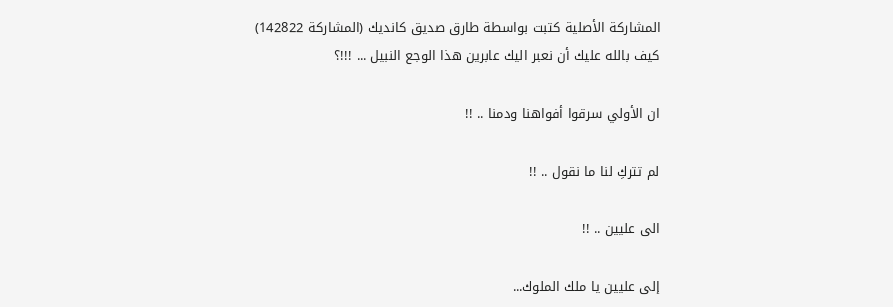المشاركة الأصلية كتبت بواسطة طارق صديق كانديك (المشاركة 142822)
كيف بالله عليك أن نعبر اليك عابرين هذا الوجع النبيل ... !!!؟

ان الأولي سرقوا أفواهنا ودمنا .. !!

لم تتركِ لنا ما نقول .. !!

الى عليين .. !!

إلى عليين يا ملك الملوك...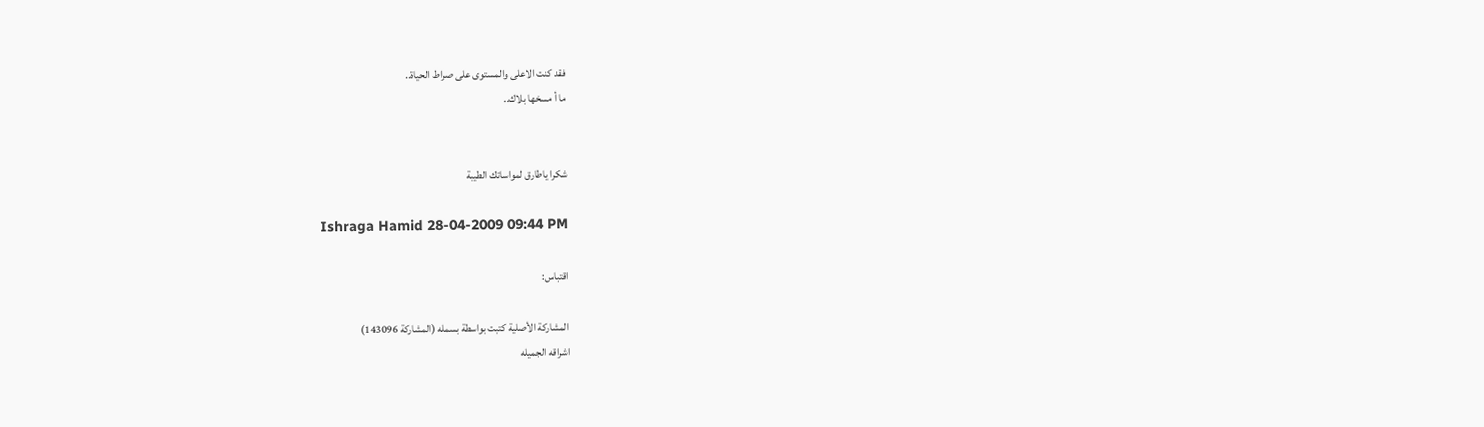فقد كنت الاعلى والمستوى على صراط الحياة..
ما أ مسخها بلاك..


شكرا ياطارق لمواساتك الطيبة

Ishraga Hamid 28-04-2009 09:44 PM

اقتباس:

المشاركة الأصلية كتبت بواسطة بسمله (المشاركة 143096)
اشراقه الجميله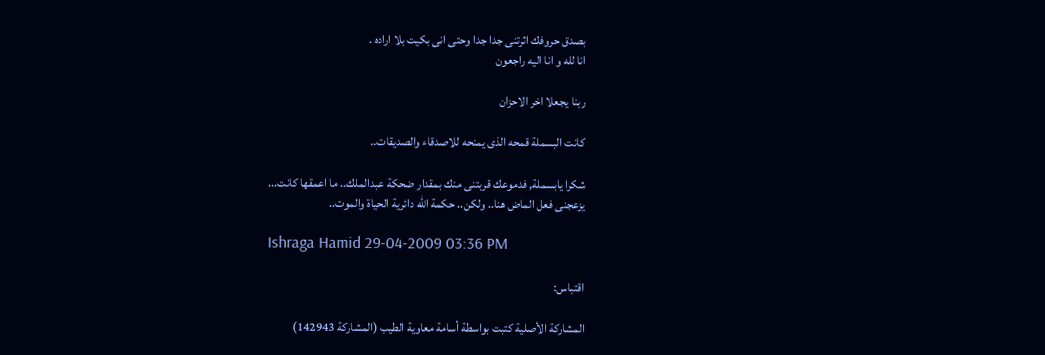بصدق حروفك اثرتنى جدا جدا وحتى انى بكيت بلا اراده .
انا لله و انا اليه راجعون

ربنا يجعلا اخر الاحزان

كانت البسملة قمحه الذى يمنحه للاصدقاء والصديقات..

شكرا يابسملة, فدموعك قربتنى منك بمقدار ضحكة عبدالملك.. ما اعمقها كانت...
يزعجنى فعل الماض هنا.. ولكن.. حكمة الله دائرية الحياة والموت..

Ishraga Hamid 29-04-2009 03:36 PM

اقتباس:

المشاركة الأصلية كتبت بواسطة أسامة معاوية الطيب (المشاركة 142943)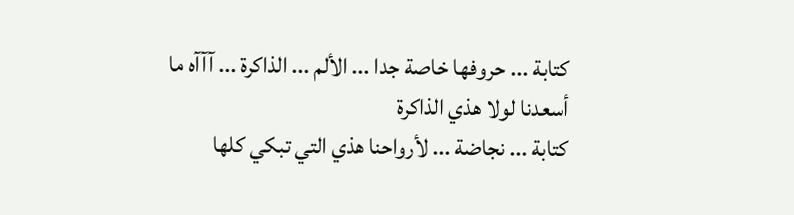كتابة ... حروفها خاصة جدا ... الألم ... الذاكرة ... آآآه ما أسعدنا لولا هذي الذاكرة
كتابة ... نجاضة ... لأرواحنا هذي التي تبكي كلها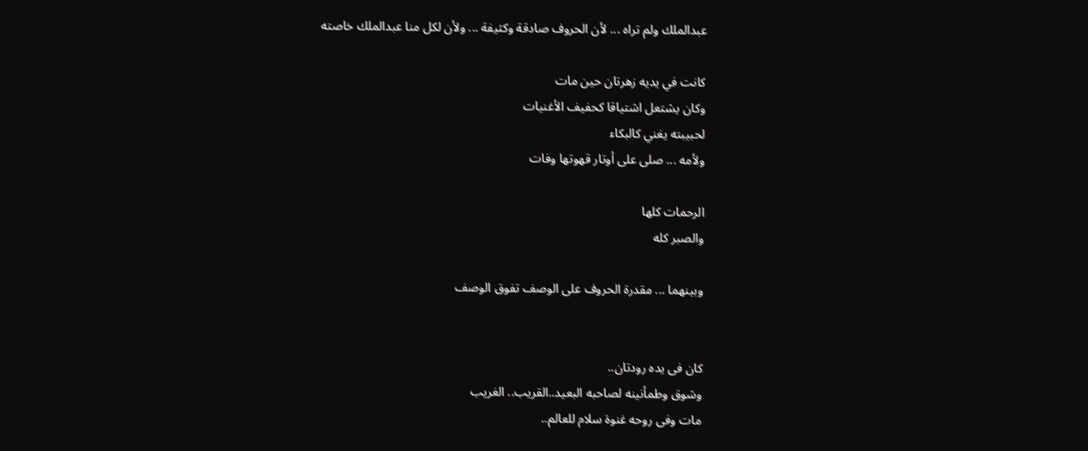عبدالملك ولم تراه ... لأن الحروف صادقة وكثيفة ... ولأن لكل منا عبدالملك خاصته

كانت في يديه زهرتان حين مات
وكان يشتعل اشتياقا كحفيف الأغنيات
لحبيبته يغني كالبكاء
ولأمه ... صلى على أوتار قهوتها وفات

الرحمات كلها
والصبر كله

وبينهما ... مقدرة الحروف على الوصف تفوق الوصف


كان فى يده رودتان..
وشوق وطمأنينه لصاحبه البعيد..القريب.. الغريب
مات وفى روحه غنوة سلام للعالم..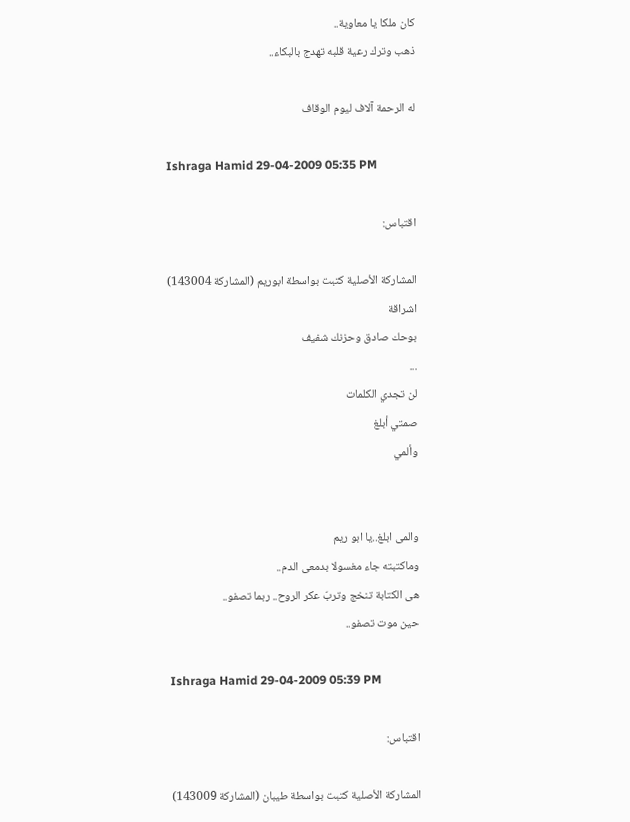كان ملكا يا معاوية..
ذهب وترك رعية قلبه تهدج بالبكاء..

له الرحمة آلاف ليوم الوقاف

Ishraga Hamid 29-04-2009 05:35 PM

اقتباس:

المشاركة الأصلية كتبت بواسطة ابوريم (المشاركة 143004)
اشراقة
بوحك صادق وحزنك شفيف
...
لن تجدي الكلمات
صمتي أبلغ
وألمي


والمى ابلغ..يا ابو ريم
وماكتبته جاء مغسولا بدمعى الدم..
هى الكتابة تنخج وتربّ عكر الروح.. ربما تصفو..
حين موت تصفو..

Ishraga Hamid 29-04-2009 05:39 PM

اقتباس:

المشاركة الأصلية كتبت بواسطة طيبان (المشاركة 143009)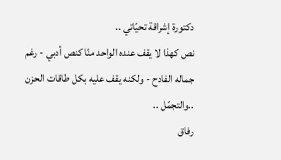دكتورة إشراقة تحيّاتي ..
نص كهذا لا يقف عنده الواحد منّا كنص أدبي - رغم جماله الفادح - ولكنه يقف عليه بكل طاقات الحزن ..والتجمّل ..
رفاق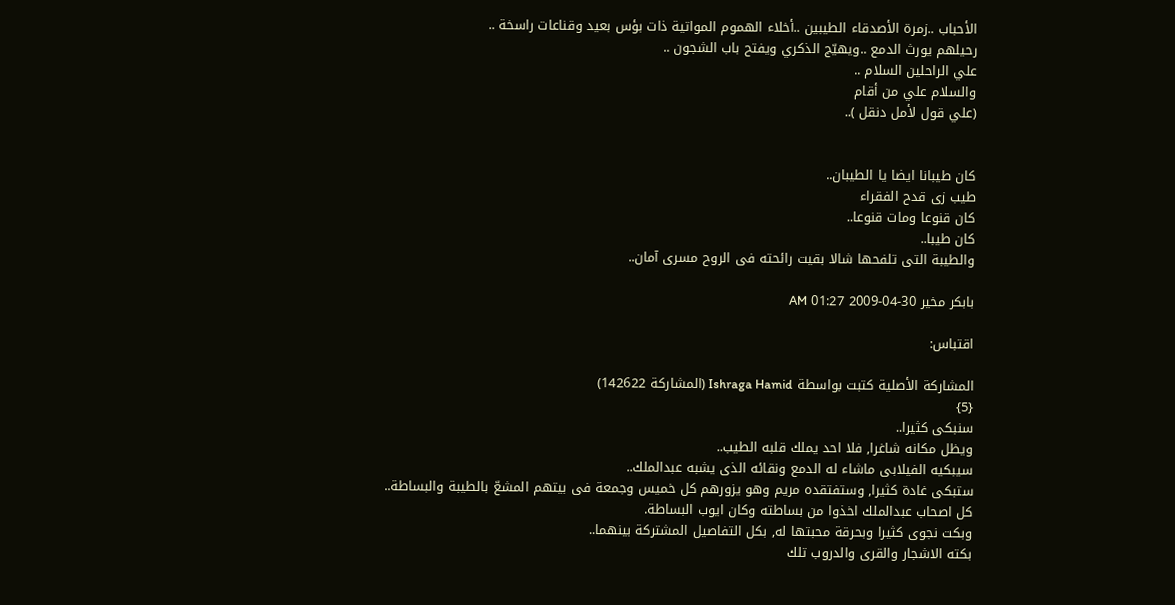الأحباب ..زمرة الأصدقاء الطيبين ..أخلاء الهموم المواتية ذات بؤس بعيد وقناعات راسخة ..
رحيلهم يورث الدمع ..ويهيّج الذكري ويفتح باب الشجون ..
علي الراحلين السلام ..
والسلام علي من أقام
(علي قول لأمل دنقل )..


كان طيبانا ايضا يا الطيبان..
طيب زى قدح الفقراء
كان قنوعا ومات قنوعا..
كان طيبا..
والطيبة التى تلفحها شالا بقيت رائحته فى الروح مسرى آمان..

بابكر مخير 30-04-2009 01:27 AM

اقتباس:

المشاركة الأصلية كتبت بواسطة Ishraga Hamid (المشاركة 142622)
{5}
سنبكى كثيرا..
ويظل مكانه شاغرا, فلا احد يملك قلبه الطيب..
سيبكيه الفيلابى ماشاء له الدمع ونقائه الذى يشبه عبدالملك..
ستبكى غادة كثيرا, وستفتقده مريم وهو يزورهم كل خميس وجمعة فى بيتهم المشعّ بالطيبة والبساطة..
كل اصحاب عبدالملك اخذوا من بساطته وكان ايوب البساطة.
وبكت نجوى كثيرا وبحرقة محبتها له, بكل التفاصيل المشتركة بينهما..
بكته الاشجار والقرى والدروب تلك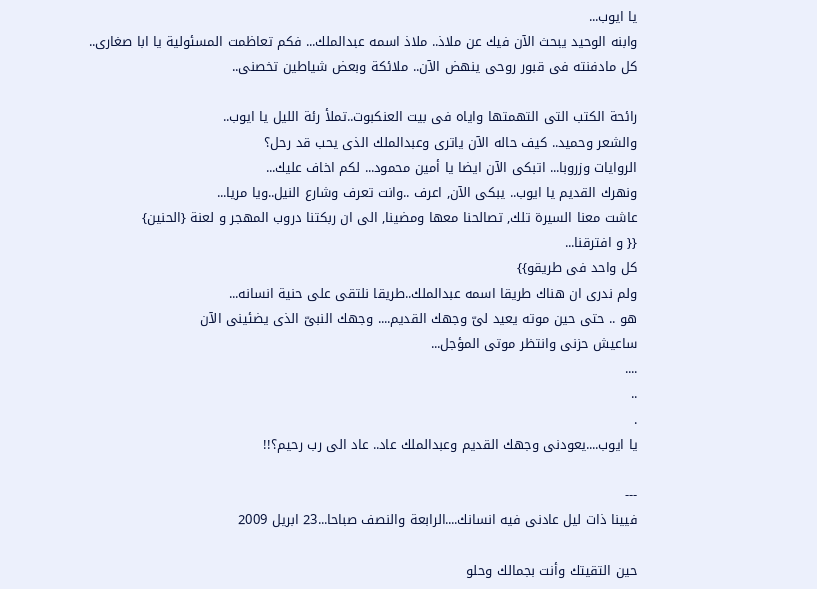يا ايوب...
وابنه الوحيد يبحث الآن فيك عن ملاذ.. ملاذ اسمه عبدالملك... فكم تعاظمت المسئولية يا ابا صغارى..
كل مادفنته فى قبور روحى ينهض الآن.. ملائكة وبعض شياطين تخصنى..

رائحة الكتب التى التهمتها واياه فى بيت العنكبوت..تملأ رئة الليل يا ايوب..
والشعر وحميد.. كيف حاله الآن ياترى وعبدالملك الذى يحب قد رحل؟
الروايات وزروبا... اتبكى الآن ايضا يا أمين محمود... لكم اخاف عليك...
ونهرك القديم يا ايوب.. يبكى الآن, اعرف ..وانت تعرف وشارع النيل..ويا مريا...
عاشت معنا السيرة تلك, تصالحنا معها ومضينا, الى ان ربكتنا دروب المهجر و لعنة {الحنين}
{{ و افترقنا...
كل واحد فى طريقو}}
ولم ندرى ان هناك طريقا اسمه عبدالملك..طريقا نلتقى على حنية انسانه...
هو .. حتى حين موته يعيد لىّ وجهك القديم.... وجهك النبىّ الذى يضئينى الآن
ساعيش حزنى وانتظر موتى المؤجل...
....
..
.
يا ايوب....يعودنى وجهك القديم وعبدالملك عاد.. عاد الى رب رحيم؟!!

---
فيينا ذات ليل عادنى فيه انسانك....الرابعة والنصف صباحا...23 ابريل 2009

حين التقيتك وأنت بجمالك وحلو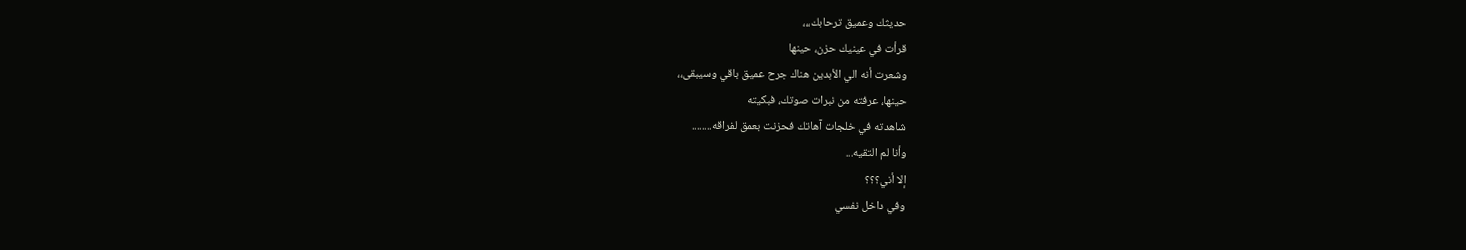حديثك وعميق ترحابك،،،
قرأت في عينيك حزن، حينها
وشعرت أنه الي الأبدين هناك جرح عميق باقي وسيبقى،،
حينها، عرفته من نبرات صوتك، فبكيته
شاهدته في خلجات آهاتك فحزنت بعمق لفراقه........
وأنا لم التقيه...
إلا أني؟؟؟
وفي داخل نفسي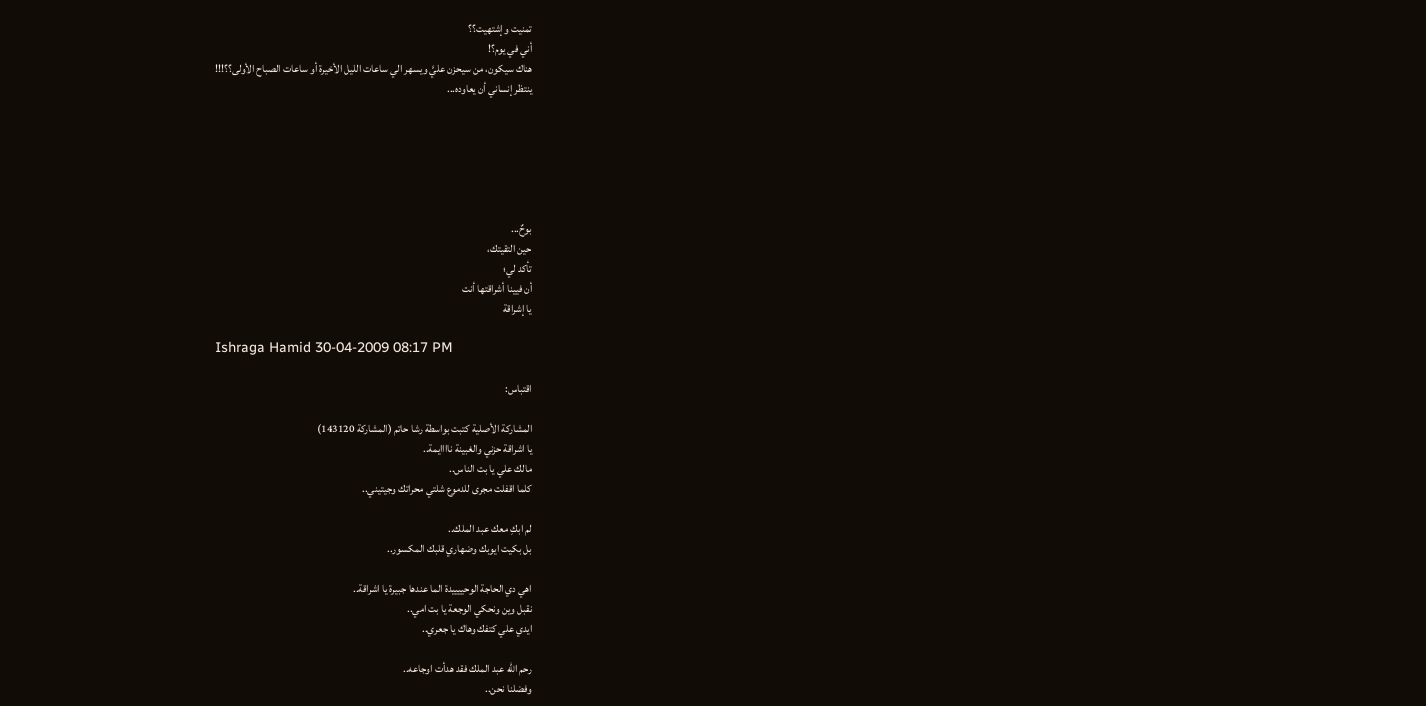تمنيت وإشتهيت؟؟
أني في يوم؟!
هناك سيكون، من سيحزن عليَّ ويسهر الي ساعات الليل الأخيرة أو ساعات الصباح الأولى؟؟!!!
ينتظر إنساني أن يعاوده...






بوحٌ...
حين التقيتك،
تأكد لي؛
أن فيينا أشراقتها أنت
يا إشراقة

Ishraga Hamid 30-04-2009 08:17 PM

اقتباس:

المشاركة الأصلية كتبت بواسطة رشا حاتم (المشاركة 143120)
يا اشراقة حزني والغبينة ناااايمة..
مالك علي يا بت الناس..
كلما اقفلت مجرى للدموع شلتي محراتك وجيتيني..

لم ابكِ معك عبد الملك..
بل بكيت ايوبك وضهاري قلبك المكسور..

اهي دي الحاجة الوحييييدة الما عندها جبيرة يا اشراقة..
نقبل وين ونحكي الوجعة يا بت امي..
ايدي علي كتفك وهاك يا جعري..

رحم الله عبد الملك فقد هدأت اوجاعه..
وفضلنا نحن..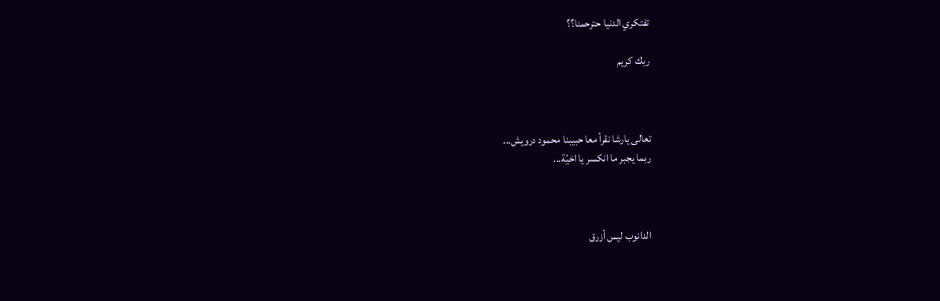تفتكري الدنيا حترحمنا؟؟

ربك كريم



تعالى يارشا نقرأ معا حبيبنا محمود درويش...
ربما يجبر ما انكسر يا اخيّة...



الدانوب ليس أزرق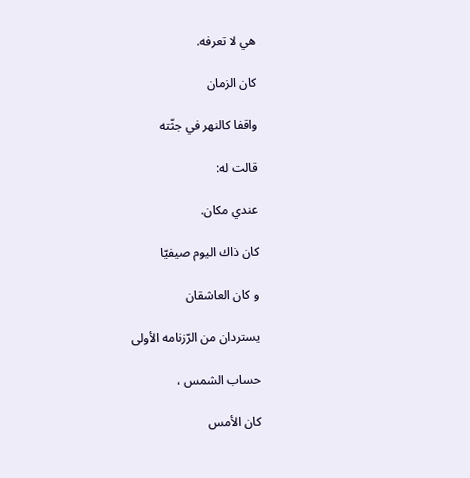هي لا تعرفه.

كان الزمان

واقفا كالنهر في جثّته

قالت له:

عندي مكان.

كان ذاك اليوم صيفيّا

و كان العاشقان

يستردان من الرّزنامه الأولى

حساب الشمس ،

كان الأمس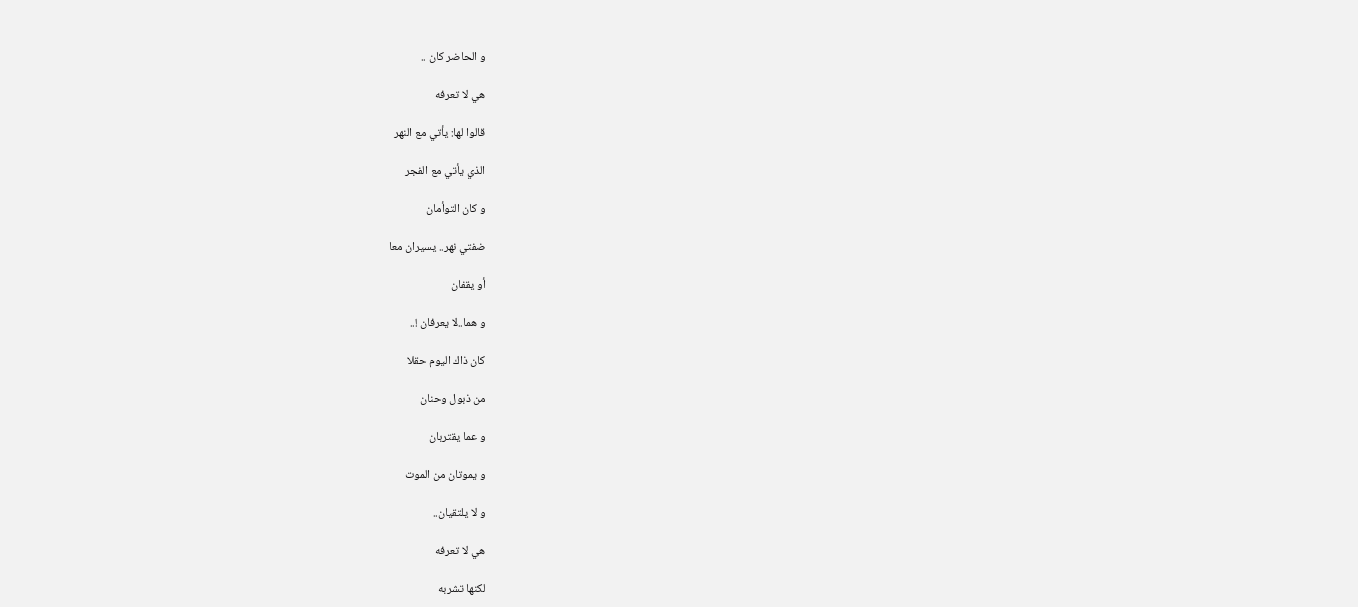و الحاضر كان ..

هي لا تعرفه

قالوا لها: يأتي مع النهر

الذي يأتي مع الفجر

و كان التوأمان

ضفتي نهر.. يسيران معا

أو يقفان

و هما..لا يعرفان !..

كان ذاك اليوم حقلا

من ذبول وحنان

و عما يقتربان

و يموتان من الموت

و لا يلتقيان..

هي لا تعرفه

لكنها تشربه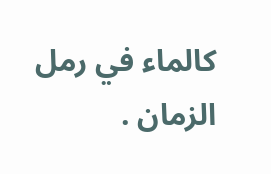كالماء في رمل الزمان .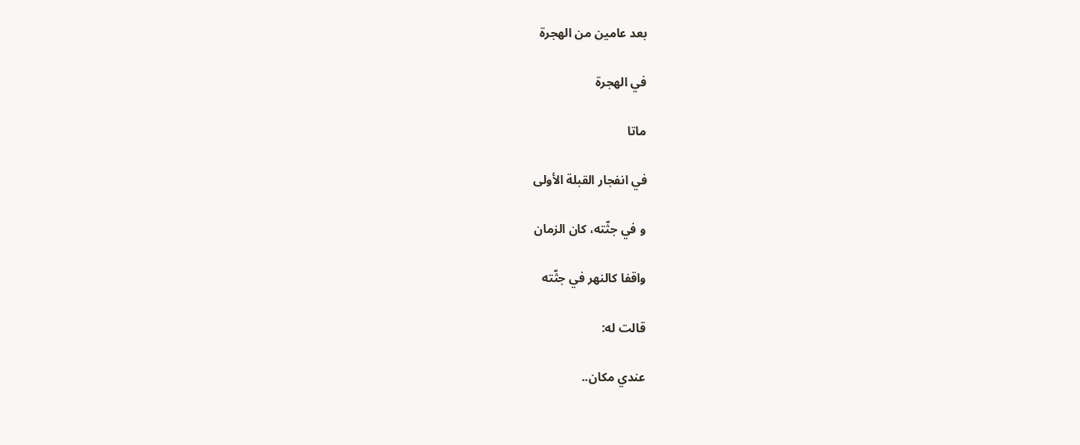بعد عامين من الهجرة

في الهجرة

ماتا

في انفجار القبلة الأولى

و في جثّته، كان الزمان

واقفا كالنهر في جثّته

قالت له:

عندي مكان..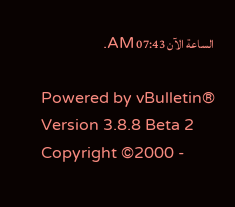الساعة الآن 07:43 AM.

Powered by vBulletin® Version 3.8.8 Beta 2
Copyright ©2000 -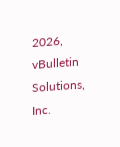2026, vBulletin Solutions, Inc.